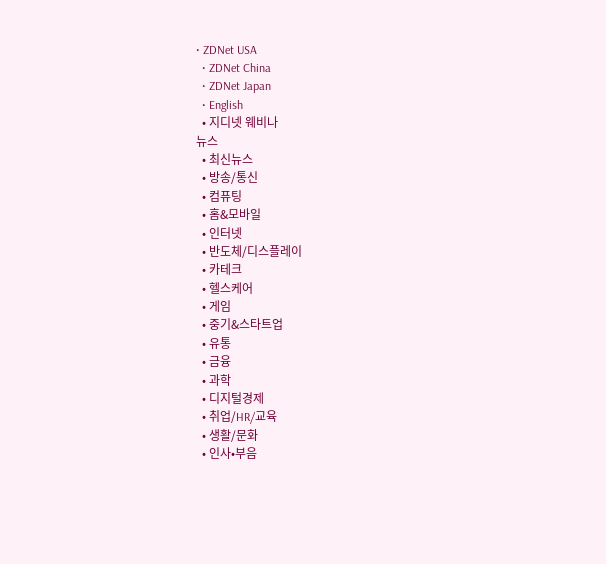• ZDNet USA
  • ZDNet China
  • ZDNet Japan
  • English
  • 지디넷 웨비나
뉴스
  • 최신뉴스
  • 방송/통신
  • 컴퓨팅
  • 홈&모바일
  • 인터넷
  • 반도체/디스플레이
  • 카테크
  • 헬스케어
  • 게임
  • 중기&스타트업
  • 유통
  • 금융
  • 과학
  • 디지털경제
  • 취업/HR/교육
  • 생활/문화
  • 인사•부음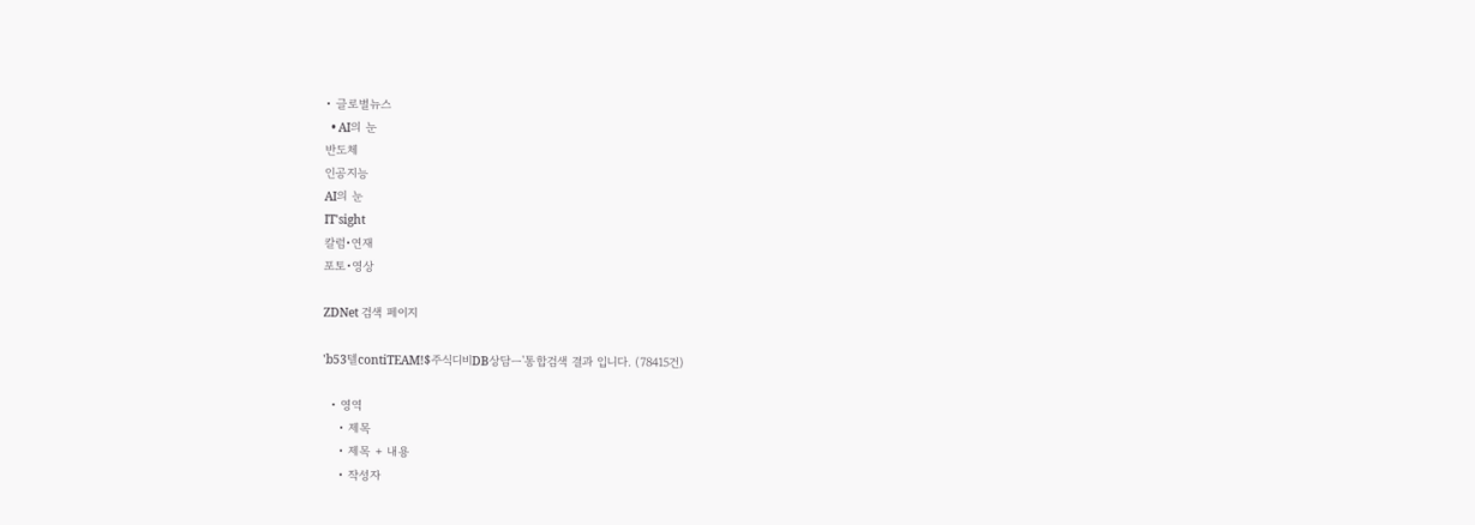• 글로벌뉴스
  • AI의 눈
반도체
인공지능
AI의 눈
IT'sight
칼럼•연재
포토•영상

ZDNet 검색 페이지

'b53텔contiTEAM!$주식디비DB상담ㅡ'통합검색 결과 입니다. (78415건)

  • 영역
    • 제목
    • 제목 + 내용
    • 작성자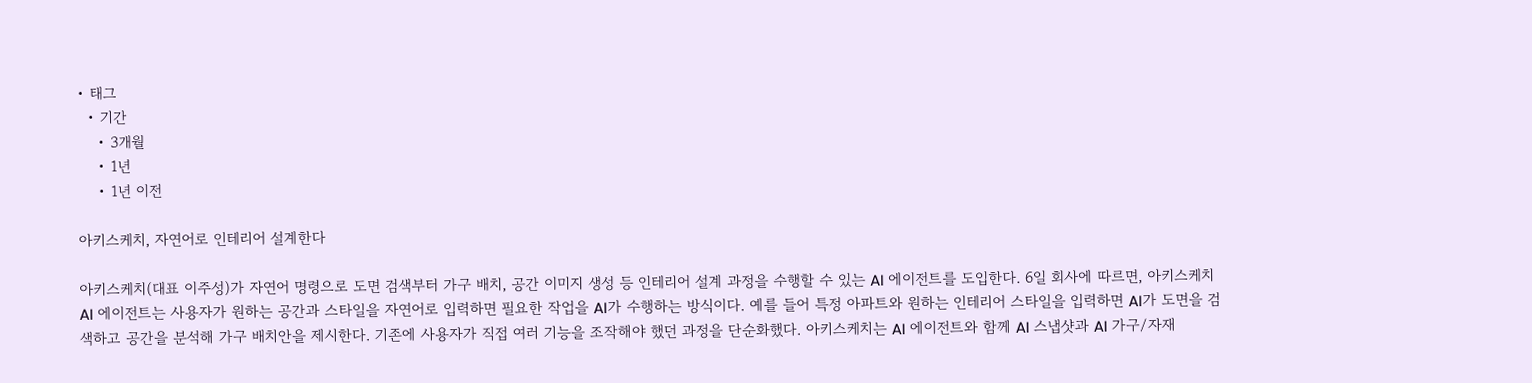• 태그
  • 기간
    • 3개월
    • 1년
    • 1년 이전

아키스케치, 자연어로 인테리어 설계한다

아키스케치(대표 이주성)가 자연어 명령으로 도면 검색부터 가구 배치, 공간 이미지 생성 등 인테리어 설계 과정을 수행할 수 있는 AI 에이전트를 도입한다. 6일 회사에 따르면, 아키스케치 AI 에이전트는 사용자가 원하는 공간과 스타일을 자연어로 입력하면 필요한 작업을 AI가 수행하는 방식이다. 예를 들어 특정 아파트와 원하는 인테리어 스타일을 입력하면 AI가 도면을 검색하고 공간을 분석해 가구 배치안을 제시한다. 기존에 사용자가 직접 여러 기능을 조작해야 했던 과정을 단순화했다. 아키스케치는 AI 에이전트와 함께 AI 스냅샷과 AI 가구/자재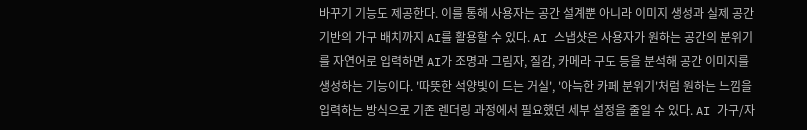바꾸기 기능도 제공한다. 이를 통해 사용자는 공간 설계뿐 아니라 이미지 생성과 실제 공간 기반의 가구 배치까지 AI를 활용할 수 있다. AI 스냅샷은 사용자가 원하는 공간의 분위기를 자연어로 입력하면 AI가 조명과 그림자, 질감, 카메라 구도 등을 분석해 공간 이미지를 생성하는 기능이다. '따뜻한 석양빛이 드는 거실', '아늑한 카페 분위기'처럼 원하는 느낌을 입력하는 방식으로 기존 렌더링 과정에서 필요했던 세부 설정을 줄일 수 있다. AI 가구/자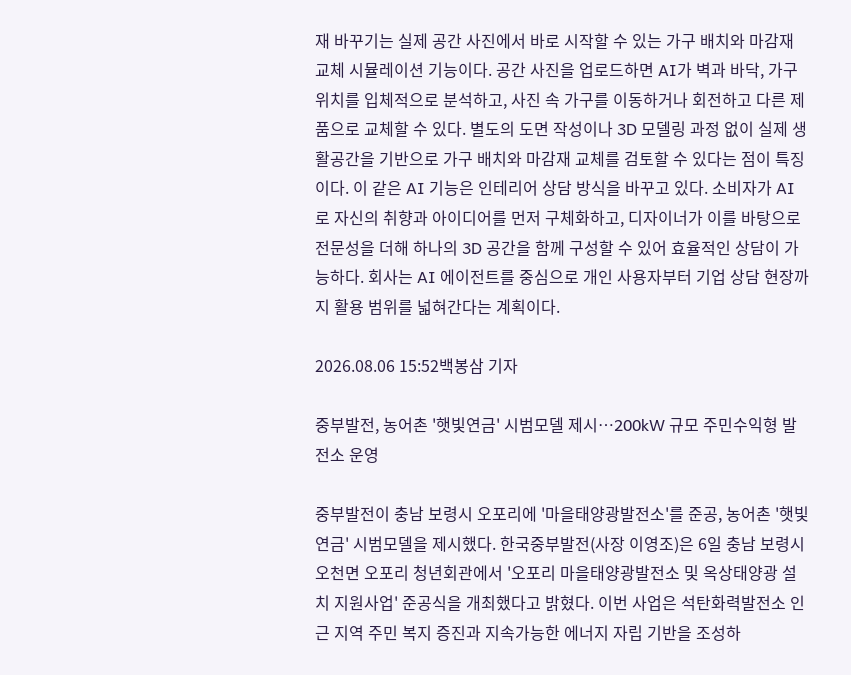재 바꾸기는 실제 공간 사진에서 바로 시작할 수 있는 가구 배치와 마감재 교체 시뮬레이션 기능이다. 공간 사진을 업로드하면 AI가 벽과 바닥, 가구 위치를 입체적으로 분석하고, 사진 속 가구를 이동하거나 회전하고 다른 제품으로 교체할 수 있다. 별도의 도면 작성이나 3D 모델링 과정 없이 실제 생활공간을 기반으로 가구 배치와 마감재 교체를 검토할 수 있다는 점이 특징이다. 이 같은 AI 기능은 인테리어 상담 방식을 바꾸고 있다. 소비자가 AI로 자신의 취향과 아이디어를 먼저 구체화하고, 디자이너가 이를 바탕으로 전문성을 더해 하나의 3D 공간을 함께 구성할 수 있어 효율적인 상담이 가능하다. 회사는 AI 에이전트를 중심으로 개인 사용자부터 기업 상담 현장까지 활용 범위를 넓혀간다는 계획이다.

2026.08.06 15:52백봉삼 기자

중부발전, 농어촌 '햇빛연금' 시범모델 제시…200kW 규모 주민수익형 발전소 운영

중부발전이 충남 보령시 오포리에 '마을태양광발전소'를 준공, 농어촌 '햇빛연금' 시범모델을 제시했다. 한국중부발전(사장 이영조)은 6일 충남 보령시 오천면 오포리 청년회관에서 '오포리 마을태양광발전소 및 옥상태양광 설치 지원사업' 준공식을 개최했다고 밝혔다. 이번 사업은 석탄화력발전소 인근 지역 주민 복지 증진과 지속가능한 에너지 자립 기반을 조성하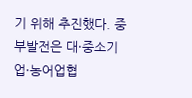기 위해 추진했다. 중부발전은 대·중소기업·농어업협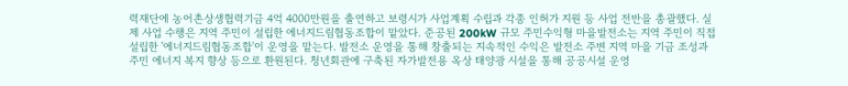력재단에 농어촌상생협력기금 4억 4000만원을 출연하고 보령시가 사업계획 수립과 각종 인허가 지원 등 사업 전반을 총괄했다. 실제 사업 수행은 지역 주민이 설립한 에너지드림협동조합이 맡았다. 준공된 200kW 규모 주민수익형 마을발전소는 지역 주민이 직접 설립한 '에너지드림협동조합'이 운영을 맡는다. 발전소 운영을 통해 창출되는 지속적인 수익은 발전소 주변 지역 마을 기금 조성과 주민 에너지 복지 향상 등으로 환원된다. 청년회관에 구축된 자가발전용 옥상 태양광 시설을 통해 공공시설 운영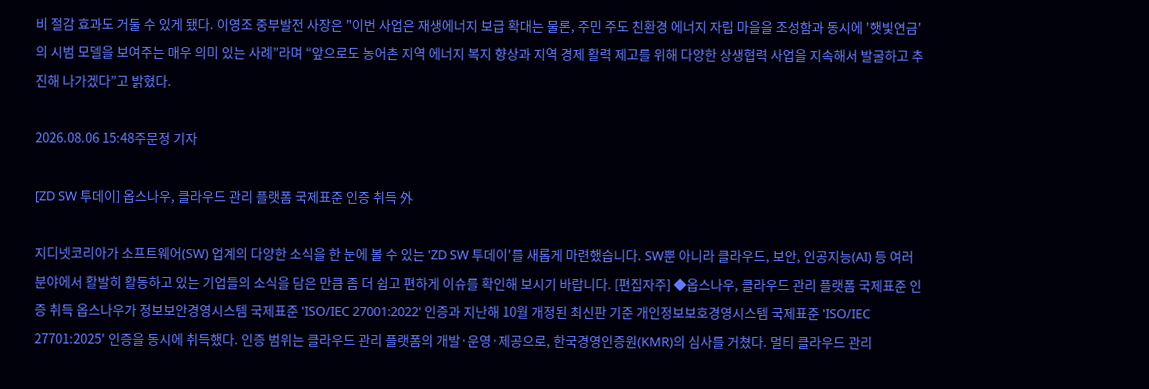비 절감 효과도 거둘 수 있게 됐다. 이영조 중부발전 사장은 "이번 사업은 재생에너지 보급 확대는 물론, 주민 주도 친환경 에너지 자립 마을을 조성함과 동시에 '햇빛연금'의 시범 모델을 보여주는 매우 의미 있는 사례”라며 “앞으로도 농어촌 지역 에너지 복지 향상과 지역 경제 활력 제고를 위해 다양한 상생협력 사업을 지속해서 발굴하고 추진해 나가겠다”고 밝혔다.

2026.08.06 15:48주문정 기자

[ZD SW 투데이] 옵스나우, 클라우드 관리 플랫폼 국제표준 인증 취득 外

지디넷코리아가 소프트웨어(SW) 업계의 다양한 소식을 한 눈에 볼 수 있는 'ZD SW 투데이'를 새롭게 마련했습니다. SW뿐 아니라 클라우드, 보안, 인공지능(AI) 등 여러 분야에서 활발히 활동하고 있는 기업들의 소식을 담은 만큼 좀 더 쉽고 편하게 이슈를 확인해 보시기 바랍니다. [편집자주] ◆옵스나우, 클라우드 관리 플랫폼 국제표준 인증 취득 옵스나우가 정보보안경영시스템 국제표준 'ISO/IEC 27001:2022' 인증과 지난해 10월 개정된 최신판 기준 개인정보보호경영시스템 국제표준 'ISO/IEC 27701:2025' 인증을 동시에 취득했다. 인증 범위는 클라우드 관리 플랫폼의 개발·운영·제공으로, 한국경영인증원(KMR)의 심사를 거쳤다. 멀티 클라우드 관리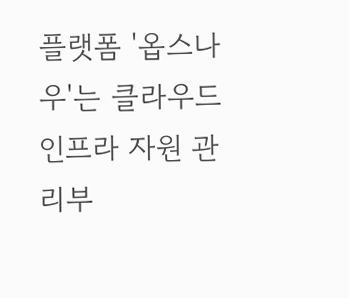플랫폼 '옵스나우'는 클라우드 인프라 자원 관리부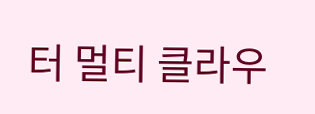터 멀티 클라우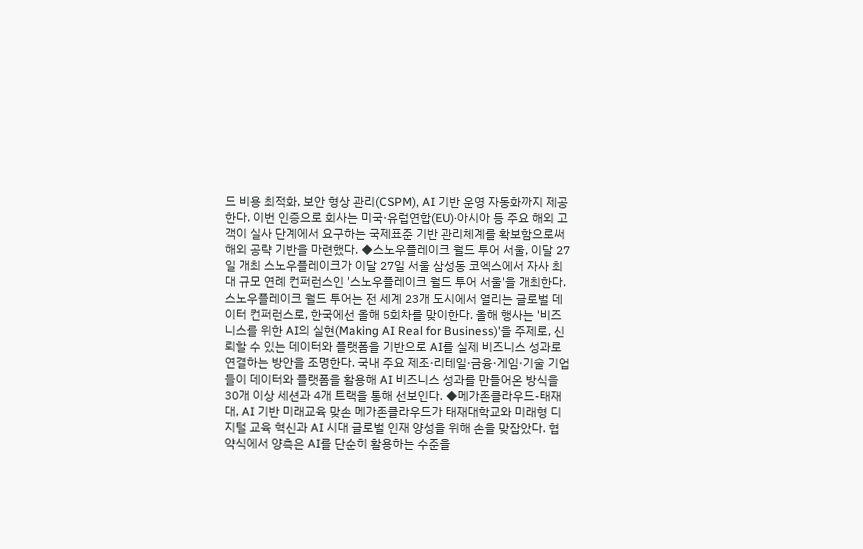드 비용 최적화, 보안 형상 관리(CSPM), AI 기반 운영 자동화까지 제공한다. 이번 인증으로 회사는 미국·유럽연합(EU)·아시아 등 주요 해외 고객이 실사 단계에서 요구하는 국제표준 기반 관리체계를 확보함으로써 해외 공략 기반을 마련했다. ◆스노우플레이크 월드 투어 서울, 이달 27일 개최 스노우플레이크가 이달 27일 서울 삼성동 코엑스에서 자사 최대 규모 연례 컨퍼런스인 '스노우플레이크 월드 투어 서울'을 개최한다. 스노우플레이크 월드 투어는 전 세계 23개 도시에서 열리는 글로벌 데이터 컨퍼런스로, 한국에선 올해 5회차를 맞이한다. 올해 행사는 '비즈니스를 위한 AI의 실현(Making AI Real for Business)'을 주제로, 신뢰할 수 있는 데이터와 플랫폼을 기반으로 AI를 실제 비즈니스 성과로 연결하는 방안을 조명한다. 국내 주요 제조·리테일·금융·게임·기술 기업들이 데이터와 플랫폼을 활용해 AI 비즈니스 성과를 만들어온 방식을 30개 이상 세션과 4개 트랙을 통해 선보인다. ◆메가존클라우드-태재대, AI 기반 미래교육 맞손 메가존클라우드가 태재대학교와 미래형 디지털 교육 혁신과 AI 시대 글로벌 인재 양성을 위해 손을 맞잡았다. 협약식에서 양측은 AI를 단순히 활용하는 수준을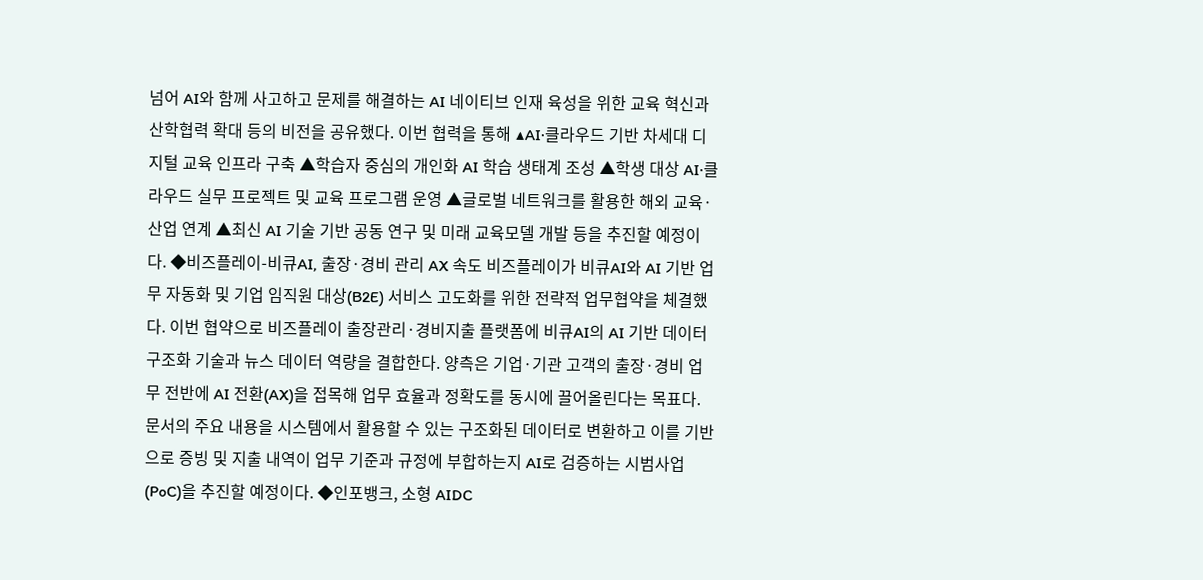넘어 AI와 함께 사고하고 문제를 해결하는 AI 네이티브 인재 육성을 위한 교육 혁신과 산학협력 확대 등의 비전을 공유했다. 이번 협력을 통해 ▲AI·클라우드 기반 차세대 디지털 교육 인프라 구축 ▲학습자 중심의 개인화 AI 학습 생태계 조성 ▲학생 대상 AI·클라우드 실무 프로젝트 및 교육 프로그램 운영 ▲글로벌 네트워크를 활용한 해외 교육·산업 연계 ▲최신 AI 기술 기반 공동 연구 및 미래 교육모델 개발 등을 추진할 예정이다. ◆비즈플레이-비큐AI, 출장·경비 관리 AX 속도 비즈플레이가 비큐AI와 AI 기반 업무 자동화 및 기업 임직원 대상(B2E) 서비스 고도화를 위한 전략적 업무협약을 체결했다. 이번 협약으로 비즈플레이 출장관리·경비지출 플랫폼에 비큐AI의 AI 기반 데이터 구조화 기술과 뉴스 데이터 역량을 결합한다. 양측은 기업·기관 고객의 출장·경비 업무 전반에 AI 전환(AX)을 접목해 업무 효율과 정확도를 동시에 끌어올린다는 목표다. 문서의 주요 내용을 시스템에서 활용할 수 있는 구조화된 데이터로 변환하고 이를 기반으로 증빙 및 지출 내역이 업무 기준과 규정에 부합하는지 AI로 검증하는 시범사업(PoC)을 추진할 예정이다. ◆인포뱅크, 소형 AIDC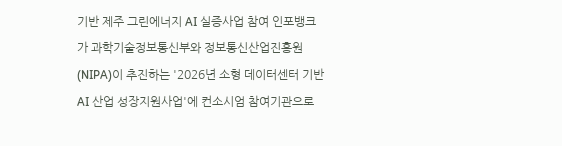기반 제주 그린에너지 AI 실증사업 참여 인포뱅크가 과학기술정보통신부와 정보통신산업진흥원(NIPA)이 추진하는 '2026년 소형 데이터센터 기반 AI 산업 성장지원사업'에 컨소시엄 참여기관으로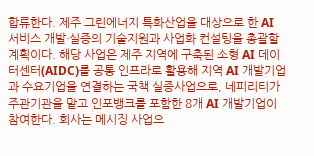합류한다. 제주 그린에너지 특화산업을 대상으로 한 AI 서비스 개발·실증의 기술지원과 사업화 컨설팅을 총괄할 계획이다. 해당 사업은 제주 지역에 구축된 소형 AI 데이터센터(AIDC)를 공통 인프라로 활용해 지역 AI 개발기업과 수요기업을 연결하는 국책 실증사업으로, 네피리티가 주관기관을 맡고 인포뱅크를 포함한 8개 AI 개발기업이 참여한다. 회사는 메시징 사업으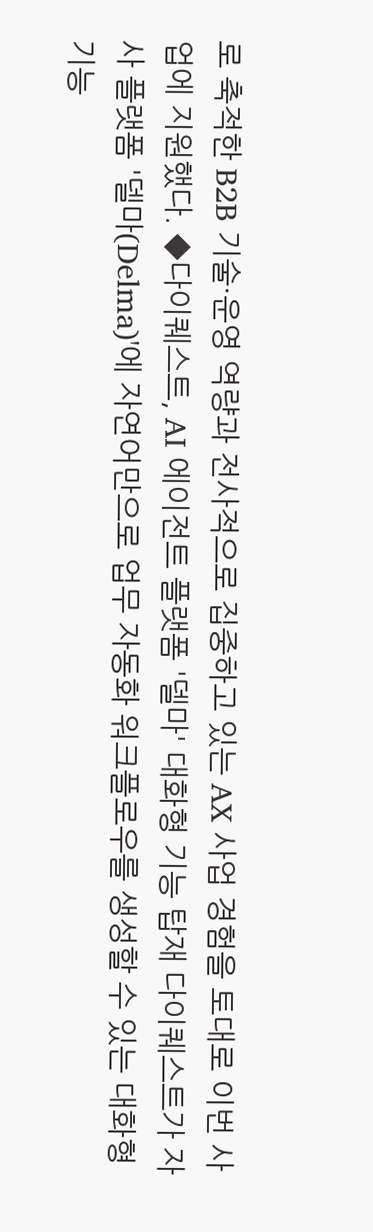로 축적한 B2B 기술·운영 역량과 전사적으로 집중하고 있는 AX 사업 경험을 토대로 이번 사업에 지원했다. ◆다이퀘스트, AI 에이전트 플랫폼 '델마' 대화형 기능 탑재 다이퀘스트가 자사 플랫폼 '델마(Delma)'에 자연어만으로 업무 자동화 워크플로우를 생성할 수 있는 대화형 기능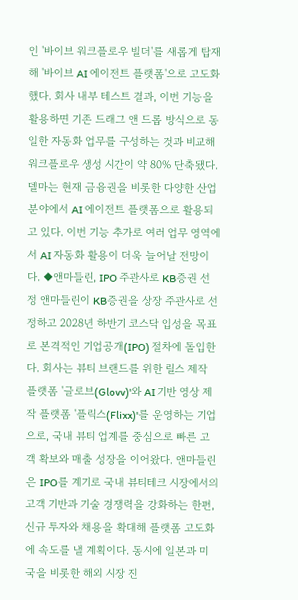인 '바이브 워크플로우 빌더'를 새롭게 탑재해 '바이브 AI 에이전트 플랫폼'으로 고도화했다. 회사 내부 테스트 결과, 이번 기능을 활용하면 기존 드래그 앤 드롭 방식으로 동일한 자동화 업무를 구성하는 것과 비교해 워크플로우 생성 시간이 약 80% 단축됐다. 델마는 현재 금융권을 비롯한 다양한 산업 분야에서 AI 에이전트 플랫폼으로 활용되고 있다. 이번 기능 추가로 여러 업무 영역에서 AI 자동화 활용이 더욱 늘어날 전망이다. ◆앤마들린, IPO 주관사로 KB증권 선정 앤마들린이 KB증권을 상장 주관사로 선정하고 2028년 하반기 코스닥 입성을 목표로 본격적인 기업공개(IPO) 절차에 돌입한다. 회사는 뷰티 브랜드를 위한 릴스 제작 플랫폼 '글로브(Glovv)'와 AI 기반 영상 제작 플랫폼 '플릭스(Flixx)'를 운영하는 기업으로, 국내 뷰티 업계를 중심으로 빠른 고객 확보와 매출 성장을 이어왔다. 앤마들린은 IPO를 계기로 국내 뷰티테크 시장에서의 고객 기반과 기술 경쟁력을 강화하는 한편, 신규 투자와 채용을 확대해 플랫폼 고도화에 속도를 낼 계획이다. 동시에 일본과 미국을 비롯한 해외 시장 진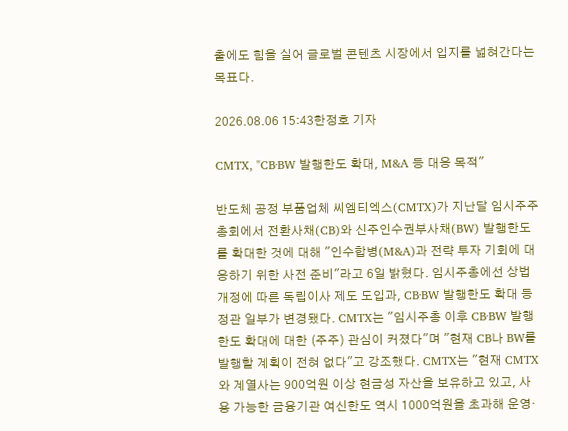출에도 힘을 실어 글로벌 콘텐츠 시장에서 입지를 넓혀간다는 목표다.

2026.08.06 15:43한정호 기자

CMTX, "CB·BW 발행한도 확대, M&A 등 대응 목적"

반도체 공정 부품업체 씨엠티엑스(CMTX)가 지난달 임시주주총회에서 전환사채(CB)와 신주인수권부사채(BW) 발행한도를 확대한 것에 대해 "인수합병(M&A)과 전략 투자 기회에 대응하기 위한 사전 준비"라고 6일 밝혔다. 임시주총에선 상법 개정에 따른 독립이사 제도 도입과, CB·BW 발행한도 확대 등 정관 일부가 변경됐다. CMTX는 "임시주총 이후 CB·BW 발행한도 확대에 대한 (주주) 관심이 커졌다"며 "현재 CB나 BW를 발행할 계획이 전혀 없다"고 강조했다. CMTX는 "현재 CMTX와 계열사는 900억원 이상 현금성 자산을 보유하고 있고, 사용 가능한 금융기관 여신한도 역시 1000억원을 초과해 운영·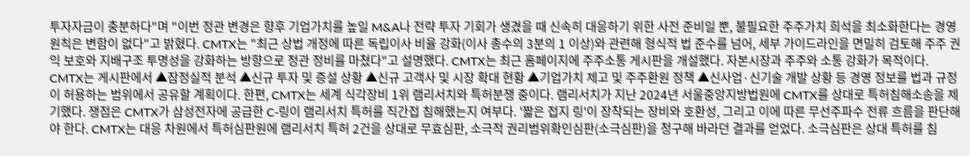투자자금이 충분하다"며 "이번 정관 변경은 향후 기업가치를 높일 M&A나 전략 투자 기회가 생겼을 때 신속히 대응하기 위한 사전 준비일 뿐, 불필요한 주주가치 희석을 최소화한다는 경영 원칙은 변함이 없다"고 밝혔다. CMTX는 "최근 상법 개정에 따른 독립이사 비율 강화(이사 총수의 3분의 1 이상)와 관련해 형식적 법 준수를 넘어, 세부 가이드라인을 면밀히 검토해 주주 권익 보호와 지배구조 투명성을 강화하는 방향으로 정관 정비를 마쳤다"고 설명했다. CMTX는 최근 홈페이지에 주주소통 게시판을 개설했다. 자본시장과 주주와 소통 강화가 목적이다. CMTX는 게시판에서 ▲잠정실적 분석 ▲신규 투자 및 증설 상황 ▲신규 고객사 및 시장 확대 현황 ▲기업가치 제고 및 주주환원 정책 ▲신사업·신기술 개발 상황 등 경영 정보를 법과 규정이 허용하는 범위에서 공유할 계획이다. 한편, CMTX는 세계 식각장비 1위 램리서치와 특허분쟁 중이다. 램리서치가 지난 2024년 서울중앙지방법원에 CMTX를 상대로 특허침해소송을 제기했다. 쟁점은 CMTX가 삼성전자에 공급한 C-링이 램리서치 특허를 직간접 침해했는지 여부다. '짧은 접지 링'이 장착되는 장비와 호환성, 그리고 이에 따른 무선주파수 전류 흐름을 판단해야 한다. CMTX는 대응 차원에서 특허심판원에 램리서치 특허 2건을 상대로 무효심판, 소극적 권리범위확인심판(소극심판)을 청구해 바라던 결과를 얻었다. 소극심판은 상대 특허를 침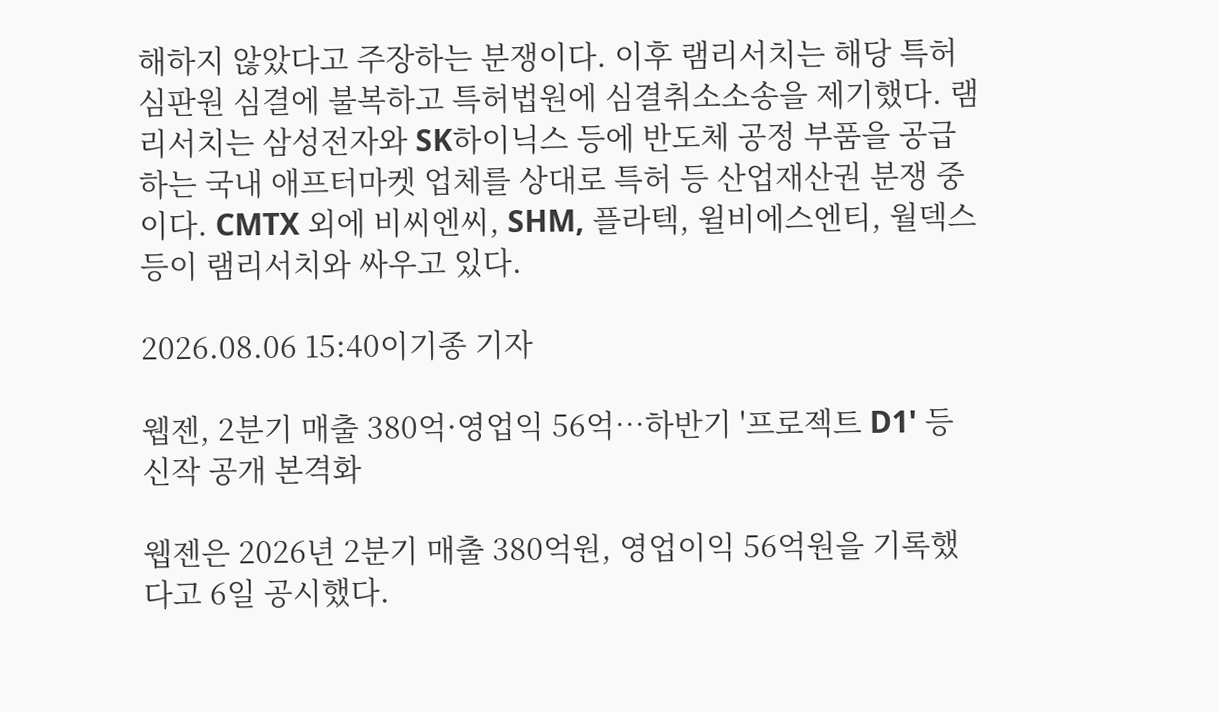해하지 않았다고 주장하는 분쟁이다. 이후 램리서치는 해당 특허심판원 심결에 불복하고 특허법원에 심결취소소송을 제기했다. 램리서치는 삼성전자와 SK하이닉스 등에 반도체 공정 부품을 공급하는 국내 애프터마켓 업체를 상대로 특허 등 산업재산권 분쟁 중이다. CMTX 외에 비씨엔씨, SHM, 플라텍, 윌비에스엔티, 월덱스 등이 램리서치와 싸우고 있다.

2026.08.06 15:40이기종 기자

웹젠, 2분기 매출 380억·영업익 56억…하반기 '프로젝트 D1' 등 신작 공개 본격화

웹젠은 2026년 2분기 매출 380억원, 영업이익 56억원을 기록했다고 6일 공시했다.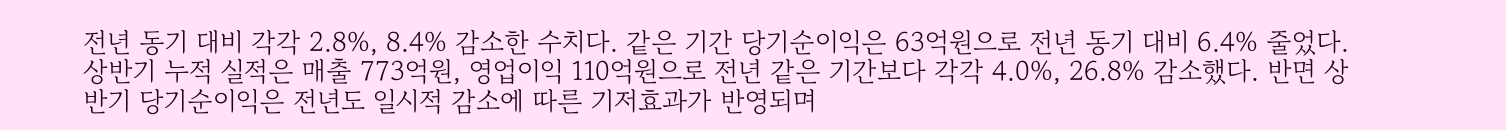전년 동기 대비 각각 2.8%, 8.4% 감소한 수치다. 같은 기간 당기순이익은 63억원으로 전년 동기 대비 6.4% 줄었다. 상반기 누적 실적은 매출 773억원, 영업이익 110억원으로 전년 같은 기간보다 각각 4.0%, 26.8% 감소했다. 반면 상반기 당기순이익은 전년도 일시적 감소에 따른 기저효과가 반영되며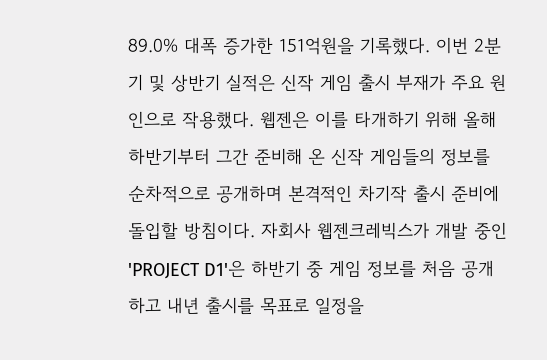89.0% 대폭 증가한 151억원을 기록했다. 이번 2분기 및 상반기 실적은 신작 게임 출시 부재가 주요 원인으로 작용했다. 웹젠은 이를 타개하기 위해 올해 하반기부터 그간 준비해 온 신작 게임들의 정보를 순차적으로 공개하며 본격적인 차기작 출시 준비에 돌입할 방침이다. 자회사 웹젠크레빅스가 개발 중인 'PROJECT D1'은 하반기 중 게임 정보를 처음 공개하고 내년 출시를 목표로 일정을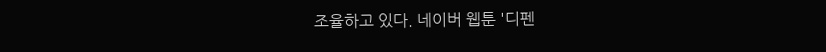조율하고 있다. 네이버 웹툰 '디펜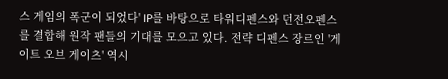스 게임의 폭군이 되었다' IP를 바탕으로 타워디펜스와 던전오펜스를 결합해 원작 팬들의 기대를 모으고 있다. 전략 디펜스 장르인 '게이트 오브 게이츠' 역시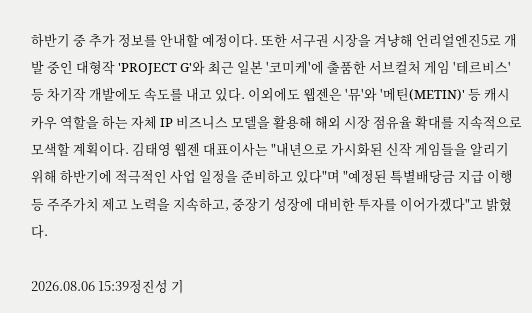하반기 중 추가 정보를 안내할 예정이다. 또한 서구권 시장을 겨냥해 언리얼엔진5로 개발 중인 대형작 'PROJECT G'와 최근 일본 '코미케'에 출품한 서브컬처 게임 '테르비스' 등 차기작 개발에도 속도를 내고 있다. 이외에도 웹젠은 '뮤'와 '메틴(METIN)' 등 캐시카우 역할을 하는 자체 IP 비즈니스 모델을 활용해 해외 시장 점유율 확대를 지속적으로 모색할 계획이다. 김태영 웹젠 대표이사는 "내년으로 가시화된 신작 게임들을 알리기 위해 하반기에 적극적인 사업 일정을 준비하고 있다"며 "예정된 특별배당금 지급 이행 등 주주가치 제고 노력을 지속하고, 중장기 성장에 대비한 투자를 이어가겠다"고 밝혔다.

2026.08.06 15:39정진성 기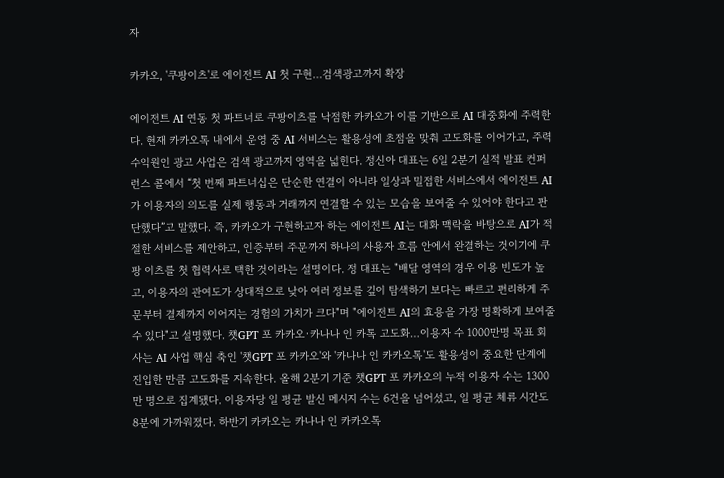자

카카오, '쿠팡이츠'로 에이전트 AI 첫 구현…검색광고까지 확장

에이전트 AI 연동 첫 파트너로 쿠팡이츠를 낙점한 카카오가 이를 기반으로 AI 대중화에 주력한다. 현재 카카오톡 내에서 운영 중 AI 서비스는 활용성에 초점을 맞춰 고도화를 이어가고, 주력 수익원인 광고 사업은 검색 광고까지 영역을 넓힌다. 정신아 대표는 6일 2분기 실적 발표 컨퍼런스 콜에서 “첫 번째 파트너십은 단순한 연결이 아니라 일상과 밀접한 서비스에서 에이전트 AI가 이용자의 의도를 실제 행동과 거래까지 연결할 수 있는 모습을 보여줄 수 있어야 한다고 판단했다”고 말했다. 즉, 카카오가 구현하고자 하는 에이전트 AI는 대화 맥락을 바탕으로 AI가 적절한 서비스를 제안하고, 인증부터 주문까지 하나의 사용자 흐름 안에서 완결하는 것이기에 쿠팡 이츠를 첫 협력사로 택한 것이라는 설명이다. 정 대표는 "배달 영역의 경우 이용 빈도가 높고, 이용자의 관여도가 상대적으로 낮아 여러 정보를 깊이 탐색하기 보다는 빠르고 편리하게 주문부터 결제까지 이어지는 경험의 가치가 크다"며 "에이전트 AI의 효용을 가장 명확하게 보여줄 수 있다"고 설명했다. 챗GPT 포 카카오·카나나 인 카톡 고도화…이용자 수 1000만명 목표 회사는 AI 사업 핵심 축인 '챗GPT 포 카카오'와 '카나나 인 카카오톡'도 활용성이 중요한 단계에 진입한 만큼 고도화를 지속한다. 올해 2분기 기준 챗GPT 포 카카오의 누적 이용자 수는 1300만 명으로 집계됐다. 이용자당 일 평균 발신 메시지 수는 6건을 넘어섰고, 일 평균 체류 시간도 8분에 가까워졌다. 하반기 카카오는 카나나 인 카카오톡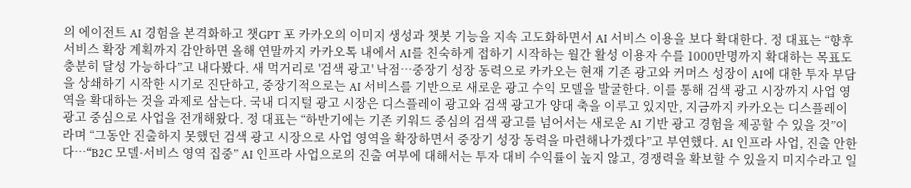의 에이전트 AI 경험을 본격화하고 챗GPT 포 카카오의 이미지 생성과 챗봇 기능을 지속 고도화하면서 AI 서비스 이용을 보다 확대한다. 정 대표는 “향후 서비스 확장 계획까지 감안하면 올해 연말까지 카카오톡 내에서 AI를 친숙하게 접하기 시작하는 월간 활성 이용자 수를 1000만명까지 확대하는 목표도 충분히 달성 가능하다”고 내다봤다. 새 먹거리로 '검색 광고' 낙점…중장기 성장 동력으로 카카오는 현재 기존 광고와 커머스 성장이 AI에 대한 투자 부담을 상쇄하기 시작한 시기로 진단하고, 중장기적으로는 AI 서비스를 기반으로 새로운 광고 수익 모델을 발굴한다. 이를 통해 검색 광고 시장까지 사업 영역을 확대하는 것을 과제로 삼는다. 국내 디지털 광고 시장은 디스플레이 광고와 검색 광고가 양대 축을 이루고 있지만, 지금까지 카카오는 디스플레이 광고 중심으로 사업을 전개해왔다. 정 대표는 “하반기에는 기존 키워드 중심의 검색 광고를 넘어서는 새로운 AI 기반 광고 경험을 제공할 수 있을 것”이라며 “그동안 진출하지 못했던 검색 광고 시장으로 사업 영역을 확장하면서 중장기 성장 동력을 마련해나가겠다”고 부연했다. AI 인프라 사업, 진출 안한다…“B2C 모델·서비스 영역 집중” AI 인프라 사업으로의 진출 여부에 대해서는 투자 대비 수익률이 높지 않고, 경쟁력을 확보할 수 있을지 미지수라고 일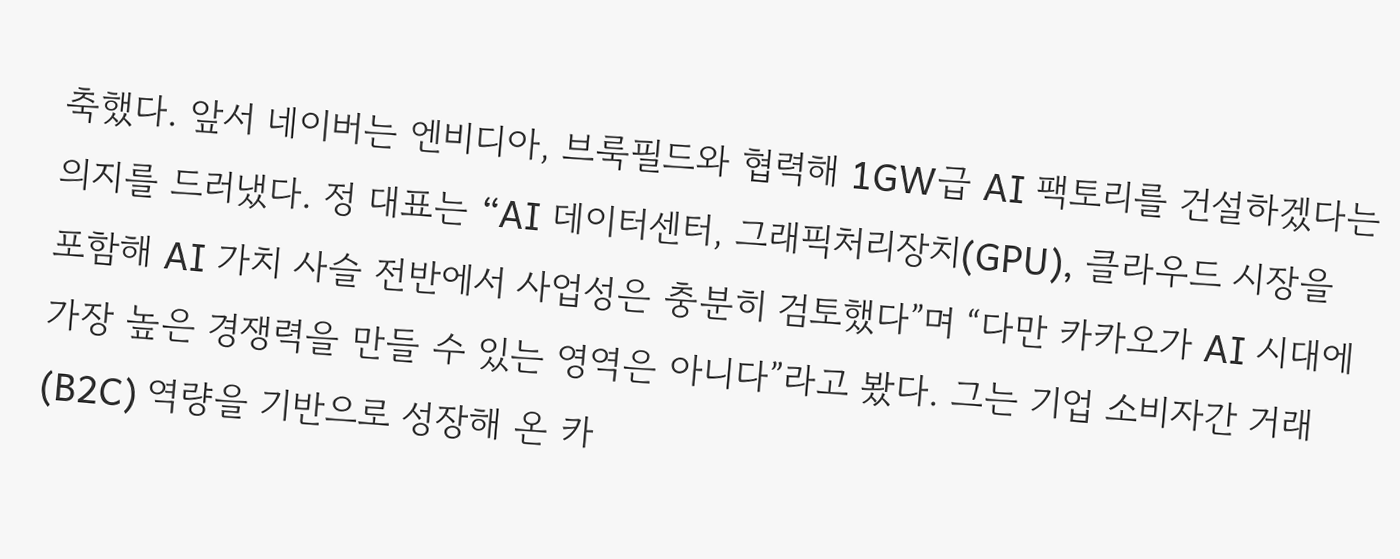축했다. 앞서 네이버는 엔비디아, 브룩필드와 협력해 1GW급 AI 팩토리를 건설하겠다는 의지를 드러냈다. 정 대표는 “AI 데이터센터, 그래픽처리장치(GPU), 클라우드 시장을 포함해 AI 가치 사슬 전반에서 사업성은 충분히 검토했다”며 “다만 카카오가 AI 시대에 가장 높은 경쟁력을 만들 수 있는 영역은 아니다”라고 봤다. 그는 기업 소비자간 거래(B2C) 역량을 기반으로 성장해 온 카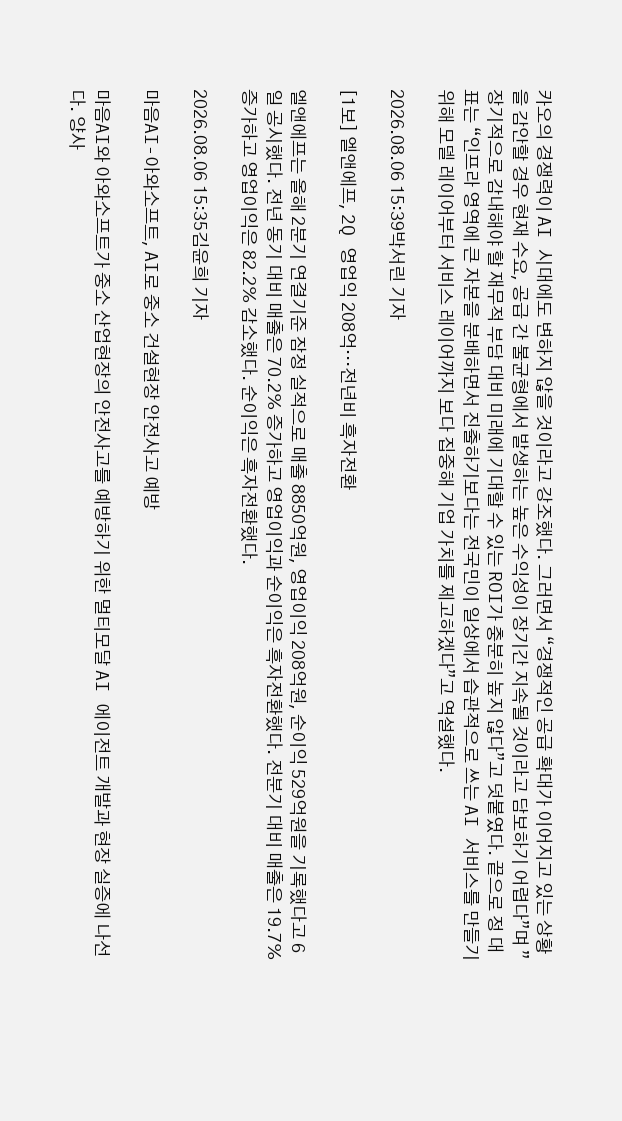카오의 경쟁력이 AI 시대에도 변하지 않을 것이라고 강조했다. 그러면서 “경쟁적인 공급 확대가 이어지고 있는 상황을 감안할 경우 현재 수요, 공급 간 불균형에서 발생하는 높은 수익성이 장기간 지속될 것이라고 담보하기 어렵다”며 ”장기적으로 감내해야 할 재무적 부담 대비 미래에 기대할 수 있는 ROI가 충분히 높지 않다”고 덧붙였다. 끝으로 정 대표는 “인프라 영역에 큰 자본을 분배하면서 진출하기보다는 전국민이 일상에서 습관적으로 쓰는 AI 서비스를 만들기 위해 모델 레이어부터 서비스 레이어까지 보다 집중해 기업 가치를 제고하겠다”고 역설했다.

2026.08.06 15:39박서린 기자

[1보] 엘앤에프, 2Q 영업익 208억…전년비 흑자전환

엘앤에프는 올해 2분기 연결기준 잠정 실적으로 매출 8850억원, 영업이익 208억원, 순이익 529억원을 기록했다고 6일 공시했다. 전년 동기 대비 매출은 70.2% 증가하고 영업이익과 순이익은 흑자전환했다. 전분기 대비 매출은 19.7% 증가하고 영업이익은 82.2% 감소했다. 순이익은 흑자전환했다.

2026.08.06 15:35김윤희 기자

마음AI-아와소프트, AI로 중소 건설현장 안전사고 예방

마음AI와 아와소프트가 중소 산업현장의 안전사고를 예방하기 위한 멀티모달 AI 에이전트 개발과 현장 실증에 나선다. 양사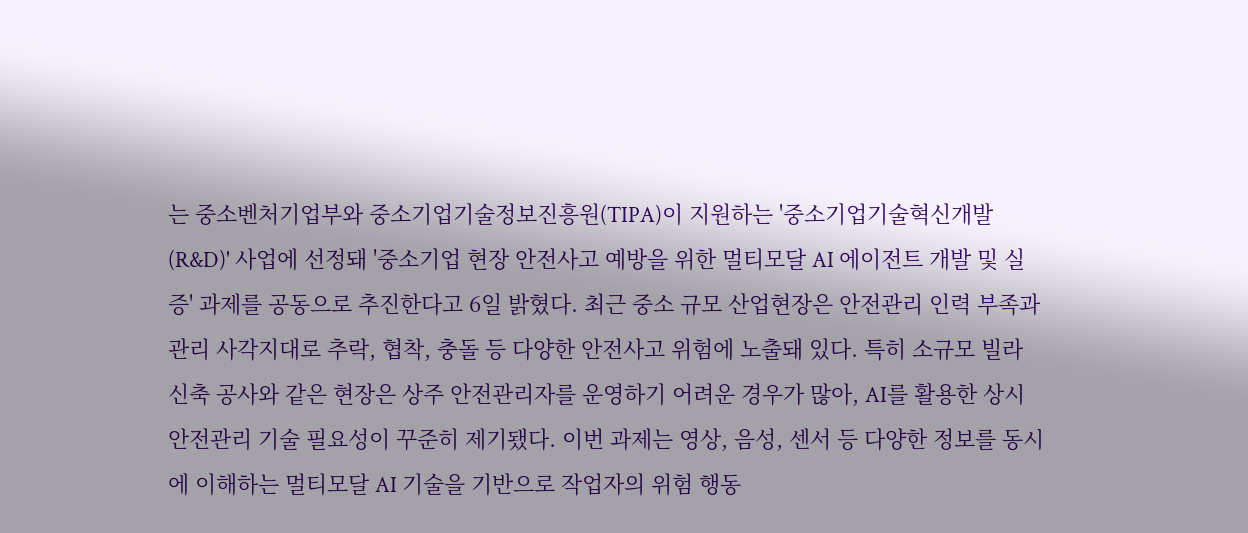는 중소벤처기업부와 중소기업기술정보진흥원(TIPA)이 지원하는 '중소기업기술혁신개발(R&D)' 사업에 선정돼 '중소기업 현장 안전사고 예방을 위한 멀티모달 AI 에이전트 개발 및 실증' 과제를 공동으로 추진한다고 6일 밝혔다. 최근 중소 규모 산업현장은 안전관리 인력 부족과 관리 사각지대로 추락, 협착, 충돌 등 다양한 안전사고 위험에 노출돼 있다. 특히 소규모 빌라 신축 공사와 같은 현장은 상주 안전관리자를 운영하기 어려운 경우가 많아, AI를 활용한 상시 안전관리 기술 필요성이 꾸준히 제기됐다. 이번 과제는 영상, 음성, 센서 등 다양한 정보를 동시에 이해하는 멀티모달 AI 기술을 기반으로 작업자의 위험 행동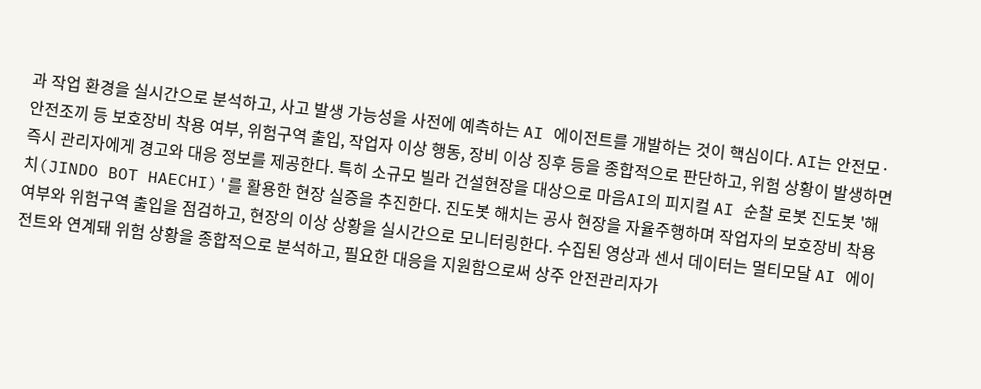과 작업 환경을 실시간으로 분석하고, 사고 발생 가능성을 사전에 예측하는 AI 에이전트를 개발하는 것이 핵심이다. AI는 안전모·안전조끼 등 보호장비 착용 여부, 위험구역 출입, 작업자 이상 행동, 장비 이상 징후 등을 종합적으로 판단하고, 위험 상황이 발생하면 즉시 관리자에게 경고와 대응 정보를 제공한다. 특히 소규모 빌라 건설현장을 대상으로 마음AI의 피지컬 AI 순찰 로봇 진도봇 '해치(JINDO BOT HAECHI)'를 활용한 현장 실증을 추진한다. 진도봇 해치는 공사 현장을 자율주행하며 작업자의 보호장비 착용 여부와 위험구역 출입을 점검하고, 현장의 이상 상황을 실시간으로 모니터링한다. 수집된 영상과 센서 데이터는 멀티모달 AI 에이전트와 연계돼 위험 상황을 종합적으로 분석하고, 필요한 대응을 지원함으로써 상주 안전관리자가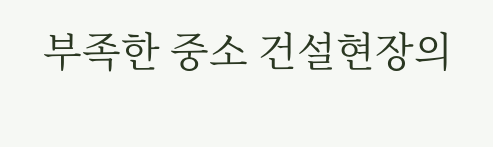부족한 중소 건설현장의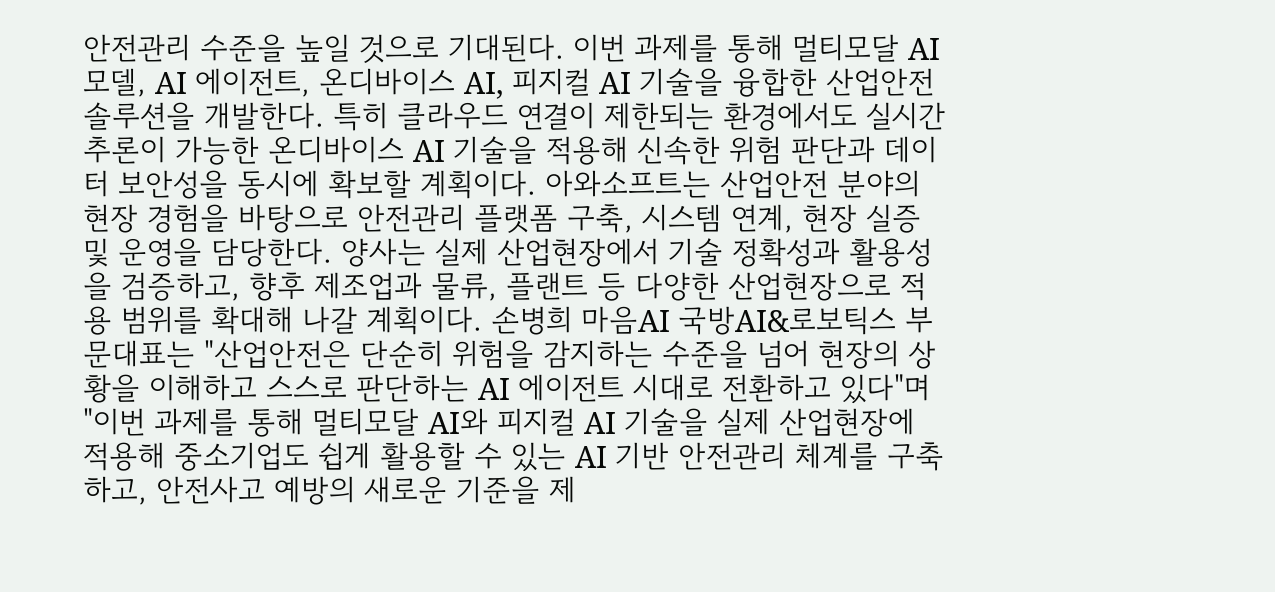안전관리 수준을 높일 것으로 기대된다. 이번 과제를 통해 멀티모달 AI 모델, AI 에이전트, 온디바이스 AI, 피지컬 AI 기술을 융합한 산업안전 솔루션을 개발한다. 특히 클라우드 연결이 제한되는 환경에서도 실시간 추론이 가능한 온디바이스 AI 기술을 적용해 신속한 위험 판단과 데이터 보안성을 동시에 확보할 계획이다. 아와소프트는 산업안전 분야의 현장 경험을 바탕으로 안전관리 플랫폼 구축, 시스템 연계, 현장 실증 및 운영을 담당한다. 양사는 실제 산업현장에서 기술 정확성과 활용성을 검증하고, 향후 제조업과 물류, 플랜트 등 다양한 산업현장으로 적용 범위를 확대해 나갈 계획이다. 손병희 마음AI 국방AI&로보틱스 부문대표는 "산업안전은 단순히 위험을 감지하는 수준을 넘어 현장의 상황을 이해하고 스스로 판단하는 AI 에이전트 시대로 전환하고 있다"며 "이번 과제를 통해 멀티모달 AI와 피지컬 AI 기술을 실제 산업현장에 적용해 중소기업도 쉽게 활용할 수 있는 AI 기반 안전관리 체계를 구축하고, 안전사고 예방의 새로운 기준을 제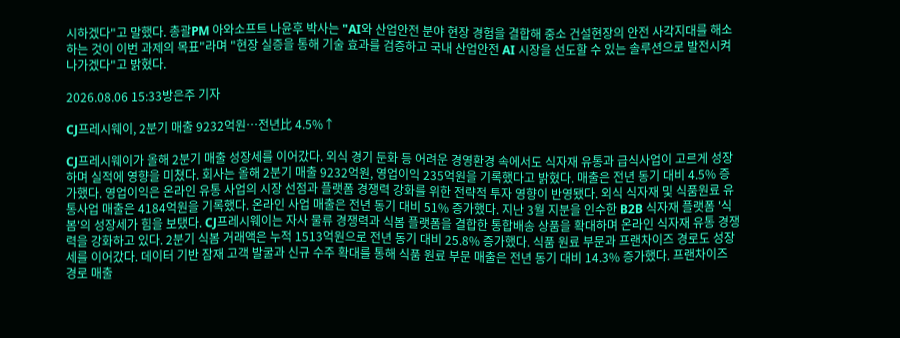시하겠다"고 말했다. 총괄PM 아와소프트 나윤후 박사는 "AI와 산업안전 분야 현장 경험을 결합해 중소 건설현장의 안전 사각지대를 해소하는 것이 이번 과제의 목표"라며 "현장 실증을 통해 기술 효과를 검증하고 국내 산업안전 AI 시장을 선도할 수 있는 솔루션으로 발전시켜 나가겠다"고 밝혔다.

2026.08.06 15:33방은주 기자

CJ프레시웨이, 2분기 매출 9232억원…전년比 4.5%↑

CJ프레시웨이가 올해 2분기 매출 성장세를 이어갔다. 외식 경기 둔화 등 어려운 경영환경 속에서도 식자재 유통과 급식사업이 고르게 성장하며 실적에 영향을 미쳤다. 회사는 올해 2분기 매출 9232억원, 영업이익 235억원을 기록했다고 밝혔다. 매출은 전년 동기 대비 4.5% 증가했다. 영업이익은 온라인 유통 사업의 시장 선점과 플랫폼 경쟁력 강화를 위한 전략적 투자 영향이 반영됐다. 외식 식자재 및 식품원료 유통사업 매출은 4184억원을 기록했다. 온라인 사업 매출은 전년 동기 대비 51% 증가했다. 지난 3월 지분을 인수한 B2B 식자재 플랫폼 '식봄'의 성장세가 힘을 보탰다. CJ프레시웨이는 자사 물류 경쟁력과 식봄 플랫폼을 결합한 통합배송 상품을 확대하며 온라인 식자재 유통 경쟁력을 강화하고 있다. 2분기 식봄 거래액은 누적 1513억원으로 전년 동기 대비 25.8% 증가했다. 식품 원료 부문과 프랜차이즈 경로도 성장세를 이어갔다. 데이터 기반 잠재 고객 발굴과 신규 수주 확대를 통해 식품 원료 부문 매출은 전년 동기 대비 14.3% 증가했다. 프랜차이즈 경로 매출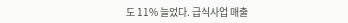도 11% 늘었다. 급식사업 매출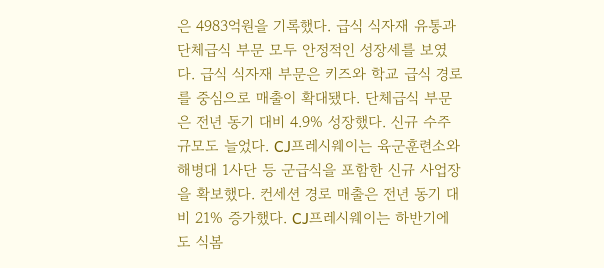은 4983억원을 기록했다. 급식 식자재 유통과 단체급식 부문 모두 안정적인 성장세를 보였다. 급식 식자재 부문은 키즈와 학교 급식 경로를 중심으로 매출이 확대됐다. 단체급식 부문은 전년 동기 대비 4.9% 성장했다. 신규 수주 규모도 늘었다. CJ프레시웨이는 육군훈련소와 해병대 1사단 등 군급식을 포함한 신규 사업장을 확보했다. 컨세션 경로 매출은 전년 동기 대비 21% 증가했다. CJ프레시웨이는 하반기에도 식봄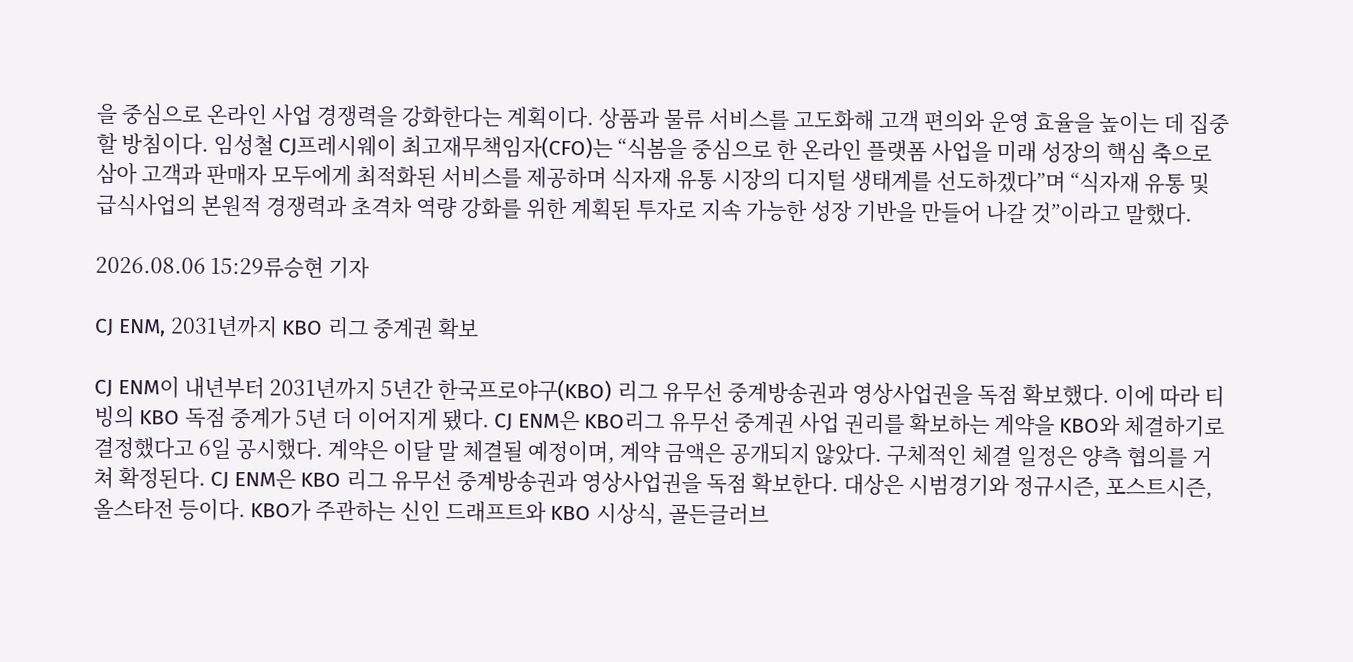을 중심으로 온라인 사업 경쟁력을 강화한다는 계획이다. 상품과 물류 서비스를 고도화해 고객 편의와 운영 효율을 높이는 데 집중할 방침이다. 임성철 CJ프레시웨이 최고재무책임자(CFO)는 “식봄을 중심으로 한 온라인 플랫폼 사업을 미래 성장의 핵심 축으로 삼아 고객과 판매자 모두에게 최적화된 서비스를 제공하며 식자재 유통 시장의 디지털 생태계를 선도하겠다”며 “식자재 유통 및 급식사업의 본원적 경쟁력과 초격차 역량 강화를 위한 계획된 투자로 지속 가능한 성장 기반을 만들어 나갈 것”이라고 말했다.

2026.08.06 15:29류승현 기자

CJ ENM, 2031년까지 KBO 리그 중계권 확보

CJ ENM이 내년부터 2031년까지 5년간 한국프로야구(KBO) 리그 유무선 중계방송권과 영상사업권을 독점 확보했다. 이에 따라 티빙의 KBO 독점 중계가 5년 더 이어지게 됐다. CJ ENM은 KBO리그 유무선 중계권 사업 권리를 확보하는 계약을 KBO와 체결하기로 결정했다고 6일 공시했다. 계약은 이달 말 체결될 예정이며, 계약 금액은 공개되지 않았다. 구체적인 체결 일정은 양측 협의를 거쳐 확정된다. CJ ENM은 KBO 리그 유무선 중계방송권과 영상사업권을 독점 확보한다. 대상은 시범경기와 정규시즌, 포스트시즌, 올스타전 등이다. KBO가 주관하는 신인 드래프트와 KBO 시상식, 골든글러브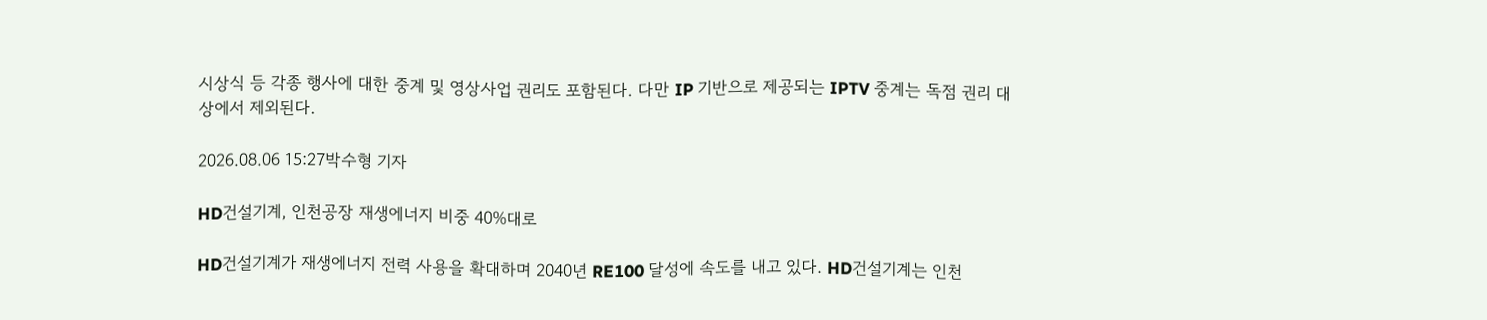시상식 등 각종 행사에 대한 중계 및 영상사업 권리도 포함된다. 다만 IP 기반으로 제공되는 IPTV 중계는 독점 권리 대상에서 제외된다.

2026.08.06 15:27박수형 기자

HD건설기계, 인천공장 재생에너지 비중 40%대로

HD건설기계가 재생에너지 전력 사용을 확대하며 2040년 RE100 달성에 속도를 내고 있다. HD건설기계는 인천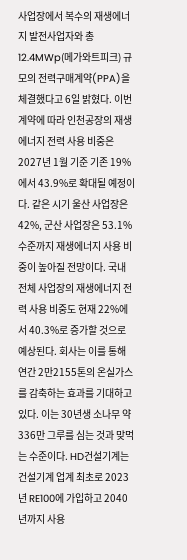사업장에서 복수의 재생에너지 발전사업자와 총 12.4MWp(메가와트피크) 규모의 전력구매계약(PPA)을 체결했다고 6일 밝혔다. 이번 계약에 따라 인천공장의 재생에너지 전력 사용 비중은 2027년 1월 기준 기존 19%에서 43.9%로 확대될 예정이다. 같은 시기 울산 사업장은 42%, 군산 사업장은 53.1% 수준까지 재생에너지 사용 비중이 높아질 전망이다. 국내 전체 사업장의 재생에너지 전력 사용 비중도 현재 22%에서 40.3%로 증가할 것으로 예상된다. 회사는 이를 통해 연간 2만2155톤의 온실가스를 감축하는 효과를 기대하고 있다. 이는 30년생 소나무 약 336만 그루를 심는 것과 맞먹는 수준이다. HD건설기계는 건설기계 업계 최초로 2023년 RE100에 가입하고 2040년까지 사용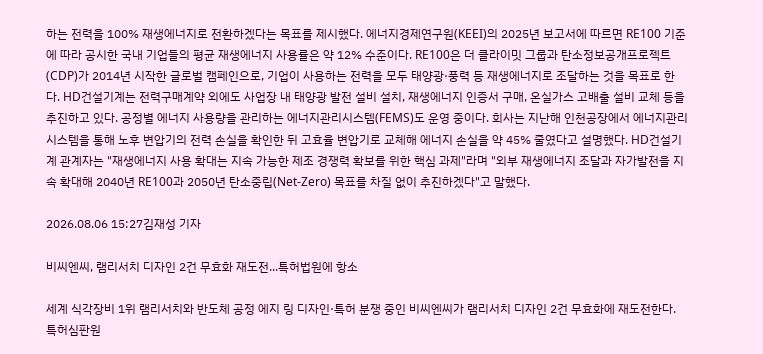하는 전력을 100% 재생에너지로 전환하겠다는 목표를 제시했다. 에너지경제연구원(KEEI)의 2025년 보고서에 따르면 RE100 기준에 따라 공시한 국내 기업들의 평균 재생에너지 사용률은 약 12% 수준이다. RE100은 더 클라이밋 그룹과 탄소정보공개프로젝트(CDP)가 2014년 시작한 글로벌 캠페인으로, 기업이 사용하는 전력을 모두 태양광·풍력 등 재생에너지로 조달하는 것을 목표로 한다. HD건설기계는 전력구매계약 외에도 사업장 내 태양광 발전 설비 설치, 재생에너지 인증서 구매, 온실가스 고배출 설비 교체 등을 추진하고 있다. 공정별 에너지 사용량을 관리하는 에너지관리시스템(FEMS)도 운영 중이다. 회사는 지난해 인천공장에서 에너지관리시스템을 통해 노후 변압기의 전력 손실을 확인한 뒤 고효율 변압기로 교체해 에너지 손실을 약 45% 줄였다고 설명했다. HD건설기계 관계자는 "재생에너지 사용 확대는 지속 가능한 제조 경쟁력 확보를 위한 핵심 과제"라며 "외부 재생에너지 조달과 자가발전을 지속 확대해 2040년 RE100과 2050년 탄소중립(Net-Zero) 목표를 차질 없이 추진하겠다"고 말했다.

2026.08.06 15:27김재성 기자

비씨엔씨, 램리서치 디자인 2건 무효화 재도전...특허법원에 항소

세계 식각장비 1위 램리서치와 반도체 공정 에지 링 디자인·특허 분쟁 중인 비씨엔씨가 램리서치 디자인 2건 무효화에 재도전한다. 특허심판원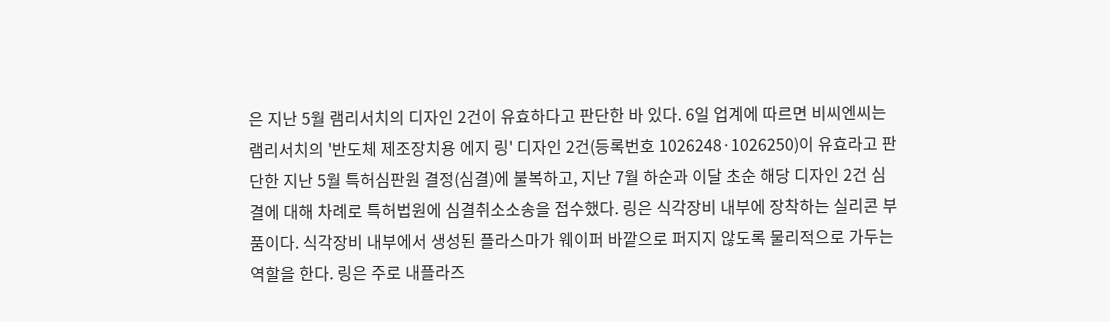은 지난 5월 램리서치의 디자인 2건이 유효하다고 판단한 바 있다. 6일 업계에 따르면 비씨엔씨는 램리서치의 '반도체 제조장치용 에지 링' 디자인 2건(등록번호 1026248·1026250)이 유효라고 판단한 지난 5월 특허심판원 결정(심결)에 불복하고, 지난 7월 하순과 이달 초순 해당 디자인 2건 심결에 대해 차례로 특허법원에 심결취소소송을 접수했다. 링은 식각장비 내부에 장착하는 실리콘 부품이다. 식각장비 내부에서 생성된 플라스마가 웨이퍼 바깥으로 퍼지지 않도록 물리적으로 가두는 역할을 한다. 링은 주로 내플라즈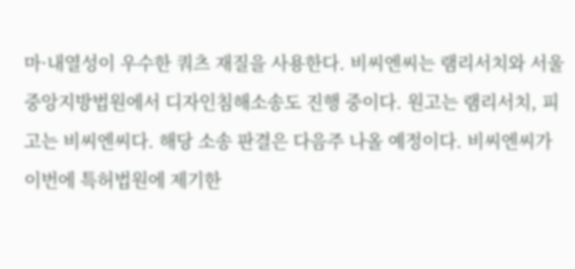마·내열성이 우수한 쿼츠 재질을 사용한다. 비씨엔씨는 램리서치와 서울중앙지방법원에서 디자인침해소송도 진행 중이다. 원고는 램리서치, 피고는 비씨엔씨다. 해당 소송 판결은 다음주 나올 예정이다. 비씨엔씨가 이번에 특허법원에 제기한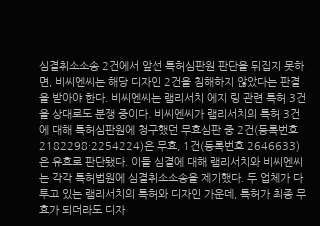심결취소소송 2건에서 앞선 특허심판원 판단을 뒤집지 못하면, 비씨엔씨는 해당 디자인 2건을 침해하지 않았다는 판결을 받아야 한다. 비씨엔씨는 램리서치 에지 링 관련 특허 3건을 상대로도 분쟁 중이다. 비씨엔씨가 램리서치의 특허 3건에 대해 특허심판원에 청구했던 무효심판 중 2건(등록번호 2182298·2254224)은 무효, 1건(등록번호 2646633)은 유효로 판단됐다. 이들 심결에 대해 램리서치와 비씨엔씨는 각각 특허법원에 심결취소소송을 제기했다. 두 업체가 다투고 있는 램리서치의 특허와 디자인 가운데, 특허가 최종 무효가 되더라도 디자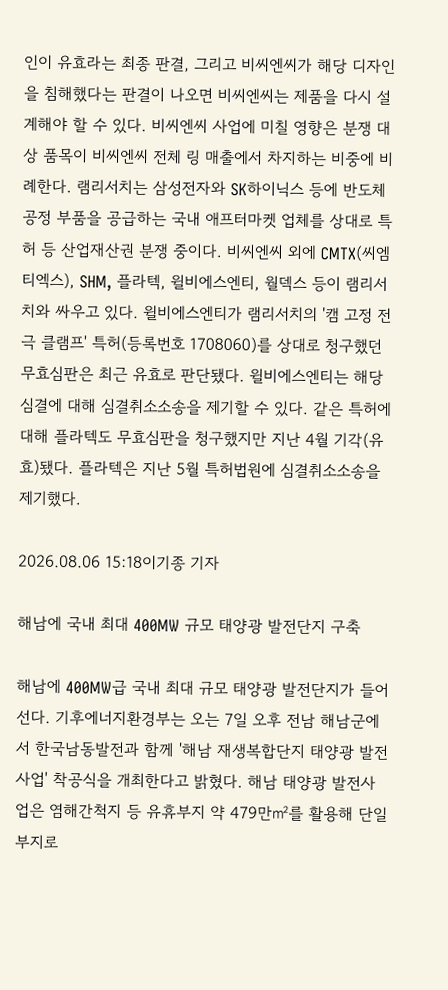인이 유효라는 최종 판결, 그리고 비씨엔씨가 해당 디자인을 침해했다는 판결이 나오면 비씨엔씨는 제품을 다시 설계해야 할 수 있다. 비씨엔씨 사업에 미칠 영향은 분쟁 대상 품목이 비씨엔씨 전체 링 매출에서 차지하는 비중에 비례한다. 램리서치는 삼성전자와 SK하이닉스 등에 반도체 공정 부품을 공급하는 국내 애프터마켓 업체를 상대로 특허 등 산업재산권 분쟁 중이다. 비씨엔씨 외에 CMTX(씨엠티엑스), SHM, 플라텍, 윌비에스엔티, 월덱스 등이 램리서치와 싸우고 있다. 윌비에스엔티가 램리서치의 '캠 고정 전극 클램프' 특허(등록번호 1708060)를 상대로 청구했던 무효심판은 최근 유효로 판단됐다. 윌비에스엔티는 해당 심결에 대해 심결취소소송을 제기할 수 있다. 같은 특허에 대해 플라텍도 무효심판을 청구했지만 지난 4월 기각(유효)됐다. 플라텍은 지난 5월 특허법원에 심결취소소송을 제기했다.

2026.08.06 15:18이기종 기자

해남에 국내 최대 400MW 규모 태양광 발전단지 구축

해남에 400MW급 국내 최대 규모 태양광 발전단지가 들어선다. 기후에너지환경부는 오는 7일 오후 전남 해남군에서 한국남동발전과 함께 '해남 재생복합단지 태양광 발전사업' 착공식을 개최한다고 밝혔다. 해남 태양광 발전사업은 염해간척지 등 유휴부지 약 479만㎡를 활용해 단일부지로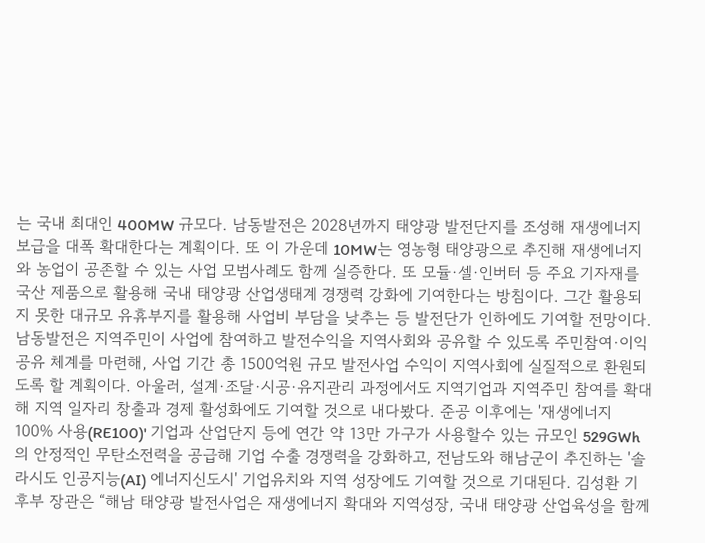는 국내 최대인 400MW 규모다. 남동발전은 2028년까지 태양광 발전단지를 조성해 재생에너지 보급을 대폭 확대한다는 계획이다. 또 이 가운데 10MW는 영농형 태양광으로 추진해 재생에너지와 농업이 공존할 수 있는 사업 모범사례도 함께 실증한다. 또 모듈·셀·인버터 등 주요 기자재를 국산 제품으로 활용해 국내 태양광 산업생태계 경쟁력 강화에 기여한다는 방침이다. 그간 활용되지 못한 대규모 유휴부지를 활용해 사업비 부담을 낮추는 등 발전단가 인하에도 기여할 전망이다. 남동발전은 지역주민이 사업에 참여하고 발전수익을 지역사회와 공유할 수 있도록 주민참여·이익공유 체계를 마련해, 사업 기간 총 1500억원 규모 발전사업 수익이 지역사회에 실질적으로 환원되도록 할 계획이다. 아울러, 설계·조달·시공·유지관리 과정에서도 지역기업과 지역주민 참여를 확대해 지역 일자리 창출과 경제 활성화에도 기여할 것으로 내다봤다. 준공 이후에는 '재생에너지 100% 사용(RE100)' 기업과 산업단지 등에 연간 약 13만 가구가 사용할수 있는 규모인 529GWh의 안정적인 무탄소전력을 공급해 기업 수출 경쟁력을 강화하고, 전남도와 해남군이 추진하는 '솔라시도 인공지능(AI) 에너지신도시' 기업유치와 지역 성장에도 기여할 것으로 기대된다. 김성환 기후부 장관은 “해남 태양광 발전사업은 재생에너지 확대와 지역성장, 국내 태양광 산업육성을 함께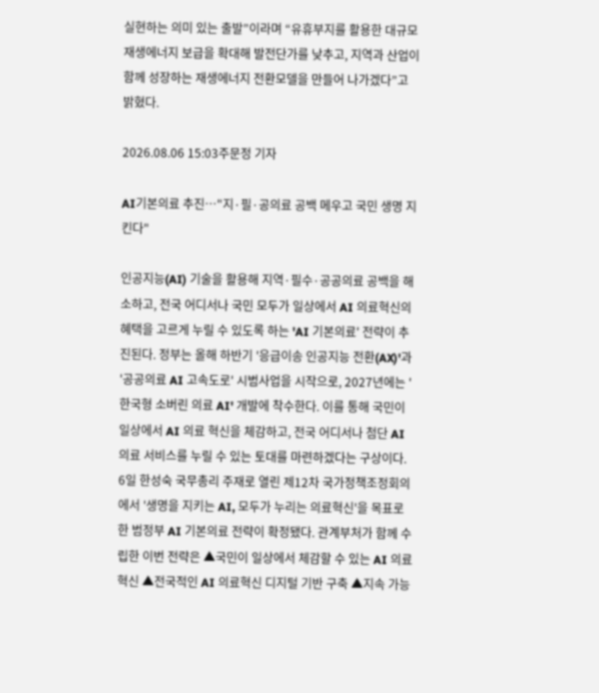실현하는 의미 있는 출발”이라며 “유휴부지를 활용한 대규모 재생에너지 보급을 확대해 발전단가를 낮추고, 지역과 산업이 함께 성장하는 재생에너지 전환모델을 만들어 나가겠다”고 밝혔다.

2026.08.06 15:03주문정 기자

AI기본의료 추진…"지·필·공의료 공백 메우고 국민 생명 지킨다"

인공지능(AI) 기술을 활용해 지역·필수·공공의료 공백을 해소하고, 전국 어디서나 국민 모두가 일상에서 AI 의료혁신의 혜택을 고르게 누릴 수 있도록 하는 'AI 기본의료' 전략이 추진된다. 정부는 올해 하반기 '응급이송 인공지능 전환(AX)'과 '공공의료 AI 고속도로' 시범사업을 시작으로, 2027년에는 '한국형 소버린 의료 AI' 개발에 착수한다. 이를 통해 국민이 일상에서 AI 의료 혁신을 체감하고, 전국 어디서나 첨단 AI 의료 서비스를 누릴 수 있는 토대를 마련하겠다는 구상이다. 6일 한성숙 국무총리 주재로 열린 제12차 국가정책조정회의에서 '생명을 지키는 AI, 모두가 누리는 의료혁신'을 목표로 한 범정부 AI 기본의료 전략이 확정됐다. 관계부처가 함께 수립한 이번 전략은 ▲국민이 일상에서 체감할 수 있는 AI 의료혁신 ▲전국적인 AI 의료혁신 디지털 기반 구축 ▲지속 가능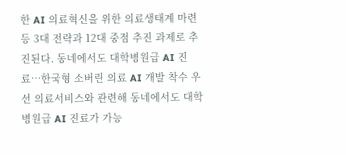한 AI 의료혁신을 위한 의료생태계 마련 등 3대 전략과 12대 중점 추진 과제로 추진된다. 동네에서도 대학병원급 AI 진료…한국형 소버린 의료 AI 개발 착수 우선 의료서비스와 관련해 동네에서도 대학병원급 AI 진료가 가능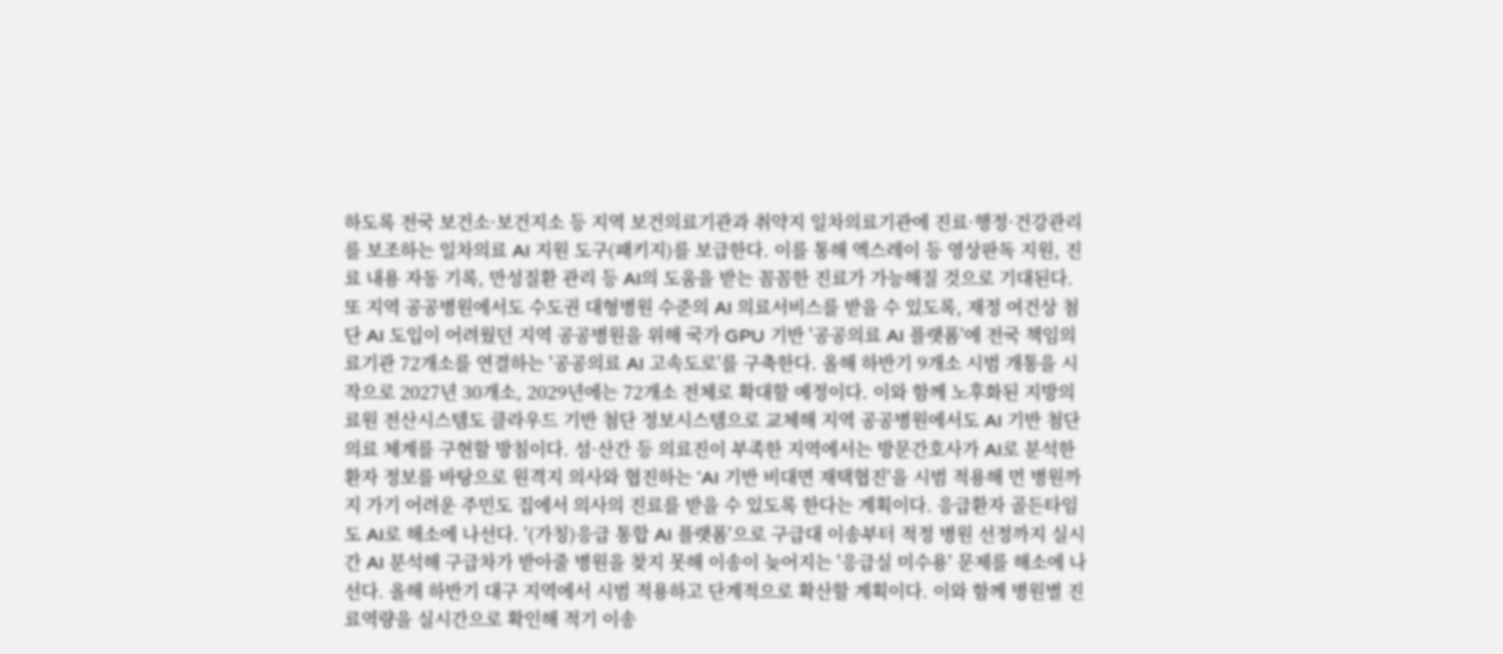하도록 전국 보건소·보건지소 등 지역 보건의료기관과 취약지 일차의료기관에 진료·행정·건강관리를 보조하는 일차의료 AI 지원 도구(패키지)를 보급한다. 이를 통해 엑스레이 등 영상판독 지원, 진료 내용 자동 기록, 만성질환 관리 등 AI의 도움을 받는 꼼꼼한 진료가 가능해질 것으로 기대된다. 또 지역 공공병원에서도 수도권 대형병원 수준의 AI 의료서비스를 받을 수 있도록, 재정 여건상 첨단 AI 도입이 어려웠던 지역 공공병원을 위해 국가 GPU 기반 '공공의료 AI 플랫폼'에 전국 책임의료기관 72개소를 연결하는 '공공의료 AI 고속도로'를 구축한다. 올해 하반기 9개소 시범 개통을 시작으로 2027년 30개소, 2029년에는 72개소 전체로 확대할 예정이다. 이와 함께 노후화된 지방의료원 전산시스템도 클라우드 기반 첨단 정보시스템으로 교체해 지역 공공병원에서도 AI 기반 첨단의료 체계를 구현할 방침이다. 섬·산간 등 의료진이 부족한 지역에서는 방문간호사가 AI로 분석한 환자 정보를 바탕으로 원격지 의사와 협진하는 'AI 기반 비대면 재택협진'을 시범 적용해 먼 병원까지 가기 어려운 주민도 집에서 의사의 진료를 받을 수 있도록 한다는 계획이다. 응급환자 골든타임도 AI로 해소에 나선다. '(가칭)응급 통합 AI 플랫폼'으로 구급대 이송부터 적정 병원 선정까지 실시간 AI 분석해 구급차가 받아줄 병원을 찾지 못해 이송이 늦어지는 '응급실 미수용' 문제를 해소에 나선다. 올해 하반기 대구 지역에서 시범 적용하고 단계적으로 확산할 계획이다. 이와 함께 병원별 진료역량을 실시간으로 확인해 적기 이송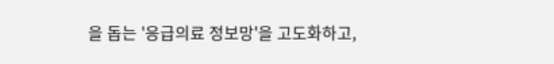을 돕는 '응급의료 정보망'을 고도화하고,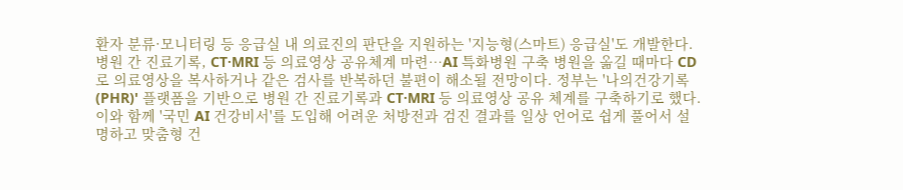환자 분류·모니터링 등 응급실 내 의료진의 판단을 지원하는 '지능형(스마트) 응급실'도 개발한다. 병원 간 진료기록, CT·MRI 등 의료영상 공유체계 마련…AI 특화병원 구축 병원을 옮길 때마다 CD로 의료영상을 복사하거나 같은 검사를 반복하던 불편이 해소될 전망이다. 정부는 '나의건강기록(PHR)' 플랫폼을 기반으로 병원 간 진료기록과 CT·MRI 등 의료영상 공유 체계를 구축하기로 했다. 이와 함께 '국민 AI 건강비서'를 도입해 어려운 처방전과 검진 결과를 일상 언어로 쉽게 풀어서 설명하고 맞춤형 건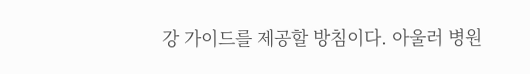강 가이드를 제공할 방침이다. 아울러 병원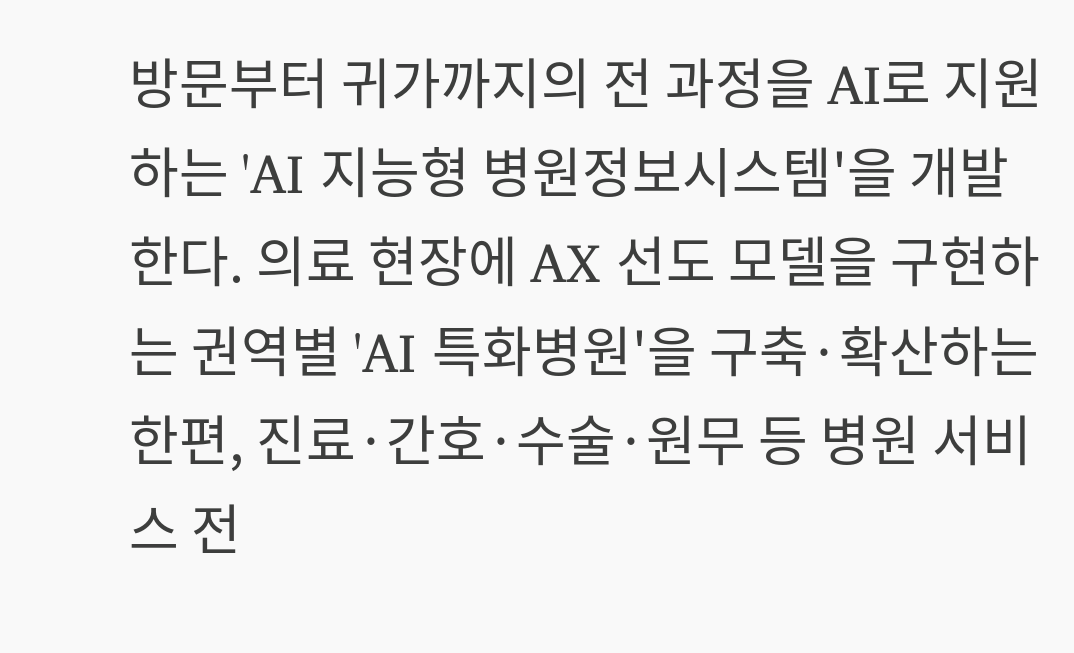방문부터 귀가까지의 전 과정을 AI로 지원하는 'AI 지능형 병원정보시스템'을 개발한다. 의료 현장에 AX 선도 모델을 구현하는 권역별 'AI 특화병원'을 구축·확산하는 한편, 진료·간호·수술·원무 등 병원 서비스 전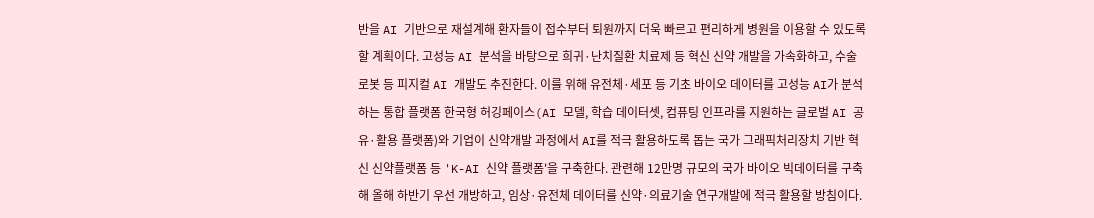반을 AI 기반으로 재설계해 환자들이 접수부터 퇴원까지 더욱 빠르고 편리하게 병원을 이용할 수 있도록 할 계획이다. 고성능 AI 분석을 바탕으로 희귀·난치질환 치료제 등 혁신 신약 개발을 가속화하고, 수술 로봇 등 피지컬 AI 개발도 추진한다. 이를 위해 유전체·세포 등 기초 바이오 데이터를 고성능 AI가 분석하는 통합 플랫폼 한국형 허깅페이스(AI 모델, 학습 데이터셋, 컴퓨팅 인프라를 지원하는 글로벌 AI 공유·활용 플랫폼)와 기업이 신약개발 과정에서 AI를 적극 활용하도록 돕는 국가 그래픽처리장치 기반 혁신 신약플랫폼 등 'K-AI 신약 플랫폼'을 구축한다. 관련해 12만명 규모의 국가 바이오 빅데이터를 구축해 올해 하반기 우선 개방하고, 임상·유전체 데이터를 신약·의료기술 연구개발에 적극 활용할 방침이다.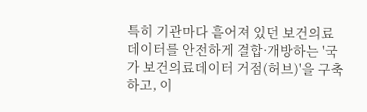특히 기관마다 흩어져 있던 보건의료데이터를 안전하게 결합·개방하는 '국가 보건의료데이터 거점(허브)'을 구축하고, 이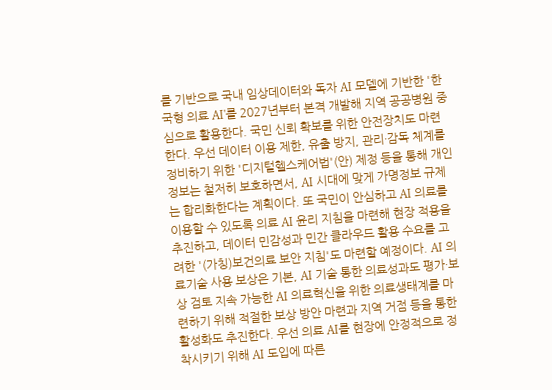를 기반으로 국내 임상데이터와 독자 AI 모델에 기반한 '한국형 의료 AI'를 2027년부터 본격 개발해 지역 공공병원 중심으로 활용한다. 국민 신뢰 확보를 위한 안전장치도 마련한다. 우선 데이터 이용 제한, 유출 방지, 관리·감독 체계를 정비하기 위한 '디지털헬스케어법'(안) 제정 등을 통해 개인정보는 철저히 보호하면서, AI 시대에 맞게 가명정보 규제는 합리화한다는 계획이다. 또 국민이 안심하고 AI 의료를 이용할 수 있도록 의료 AI 윤리 지침을 마련해 현장 적용을 추진하고, 데이터 민감성과 민간 클라우드 활용 수요를 고려한 '(가칭)보건의료 보안 지침'도 마련할 예정이다. AI 의료기술 사용 보상은 기본, AI 기술 통한 의료성과도 평가·보상 검토 지속 가능한 AI 의료혁신을 위한 의료생태계를 마련하기 위해 적절한 보상 방안 마련과 지역 거점 등을 통한 활성화도 추진한다. 우선 의료 AI를 현장에 안정적으로 정착시키기 위해 AI 도입에 따른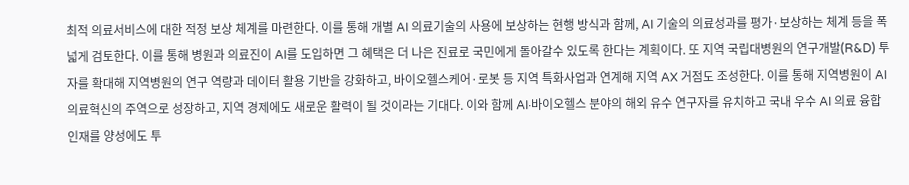최적 의료서비스에 대한 적정 보상 체계를 마련한다. 이를 통해 개별 AI 의료기술의 사용에 보상하는 현행 방식과 함께, AI 기술의 의료성과를 평가·보상하는 체계 등을 폭넓게 검토한다. 이를 통해 병원과 의료진이 AI를 도입하면 그 혜택은 더 나은 진료로 국민에게 돌아갈수 있도록 한다는 계획이다. 또 지역 국립대병원의 연구개발(R&D) 투자를 확대해 지역병원의 연구 역량과 데이터 활용 기반을 강화하고, 바이오헬스케어·로봇 등 지역 특화사업과 연계해 지역 AX 거점도 조성한다. 이를 통해 지역병원이 AI 의료혁신의 주역으로 성장하고, 지역 경제에도 새로운 활력이 될 것이라는 기대다. 이와 함께 AI·바이오헬스 분야의 해외 유수 연구자를 유치하고 국내 우수 AI 의료 융합 인재를 양성에도 투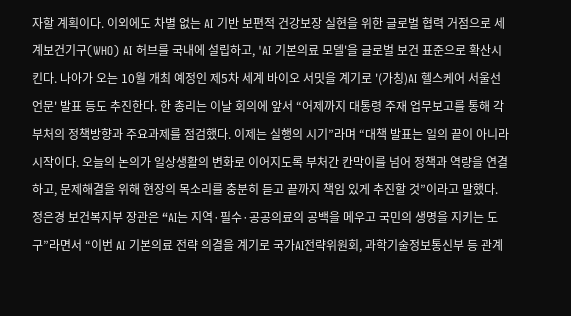자할 계획이다. 이외에도 차별 없는 AI 기반 보편적 건강보장 실현을 위한 글로벌 협력 거점으로 세계보건기구(WHO) AI 허브를 국내에 설립하고, 'AI 기본의료 모델'을 글로벌 보건 표준으로 확산시킨다. 나아가 오는 10월 개최 예정인 제5차 세계 바이오 서밋을 계기로 '(가칭)AI 헬스케어 서울선언문' 발표 등도 추진한다. 한 총리는 이날 회의에 앞서 “어제까지 대통령 주재 업무보고를 통해 각 부처의 정책방향과 주요과제를 점검했다. 이제는 실행의 시기”라며 “대책 발표는 일의 끝이 아니라 시작이다. 오늘의 논의가 일상생활의 변화로 이어지도록 부처간 칸막이를 넘어 정책과 역량을 연결하고, 문제해결을 위해 현장의 목소리를 충분히 듣고 끝까지 책임 있게 추진할 것”이라고 말했다. 정은경 보건복지부 장관은 “AI는 지역·필수·공공의료의 공백을 메우고 국민의 생명을 지키는 도구”라면서 “이번 AI 기본의료 전략 의결을 계기로 국가AI전략위원회, 과학기술정보통신부 등 관계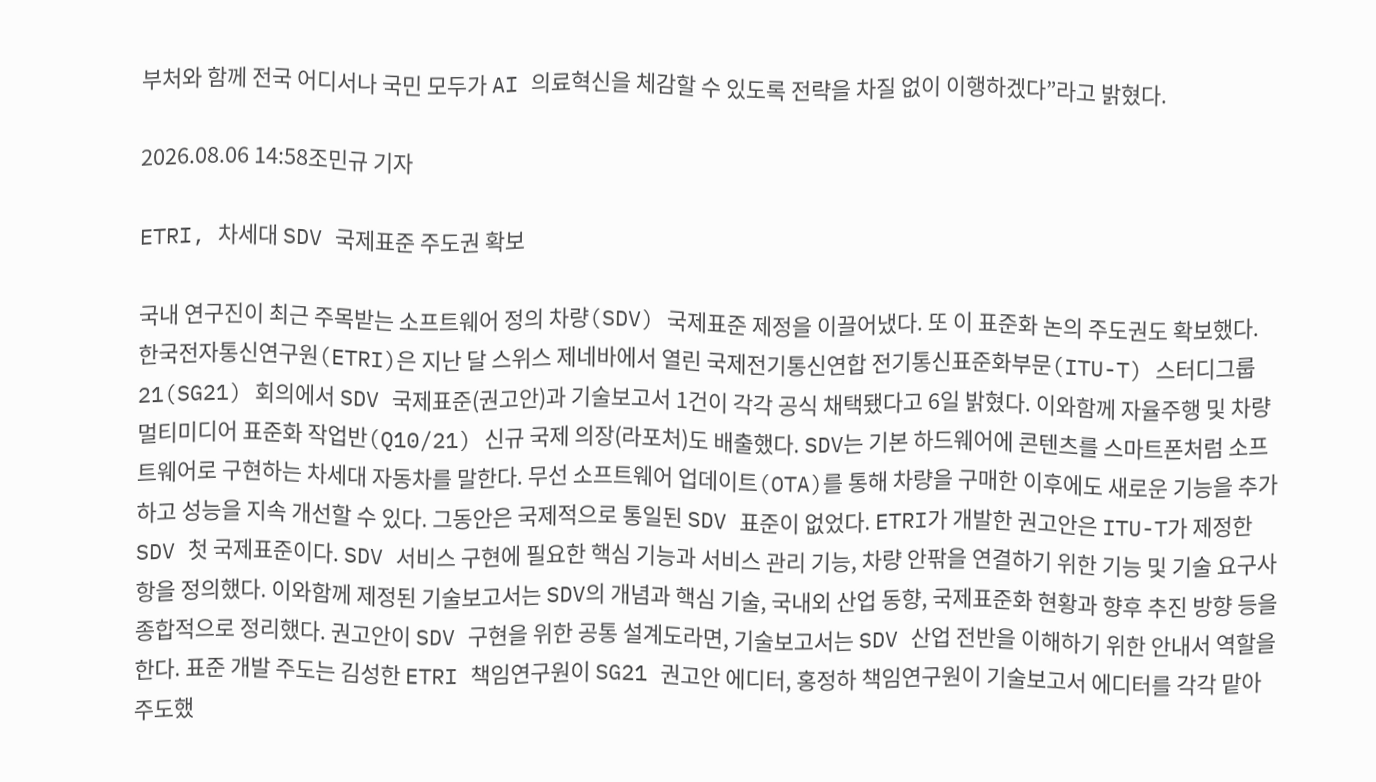부처와 함께 전국 어디서나 국민 모두가 AI 의료혁신을 체감할 수 있도록 전략을 차질 없이 이행하겠다”라고 밝혔다.

2026.08.06 14:58조민규 기자

ETRI, 차세대 SDV 국제표준 주도권 확보

국내 연구진이 최근 주목받는 소프트웨어 정의 차량(SDV) 국제표준 제정을 이끌어냈다. 또 이 표준화 논의 주도권도 확보했다. 한국전자통신연구원(ETRI)은 지난 달 스위스 제네바에서 열린 국제전기통신연합 전기통신표준화부문(ITU-T) 스터디그룹 21(SG21) 회의에서 SDV 국제표준(권고안)과 기술보고서 1건이 각각 공식 채택됐다고 6일 밝혔다. 이와함께 자율주행 및 차량 멀티미디어 표준화 작업반(Q10/21) 신규 국제 의장(라포처)도 배출했다. SDV는 기본 하드웨어에 콘텐츠를 스마트폰처럼 소프트웨어로 구현하는 차세대 자동차를 말한다. 무선 소프트웨어 업데이트(OTA)를 통해 차량을 구매한 이후에도 새로운 기능을 추가하고 성능을 지속 개선할 수 있다. 그동안은 국제적으로 통일된 SDV 표준이 없었다. ETRI가 개발한 권고안은 ITU-T가 제정한 SDV 첫 국제표준이다. SDV 서비스 구현에 필요한 핵심 기능과 서비스 관리 기능, 차량 안팎을 연결하기 위한 기능 및 기술 요구사항을 정의했다. 이와함께 제정된 기술보고서는 SDV의 개념과 핵심 기술, 국내외 산업 동향, 국제표준화 현황과 향후 추진 방향 등을 종합적으로 정리했다. 권고안이 SDV 구현을 위한 공통 설계도라면, 기술보고서는 SDV 산업 전반을 이해하기 위한 안내서 역할을 한다. 표준 개발 주도는 김성한 ETRI 책임연구원이 SG21 권고안 에디터, 홍정하 책임연구원이 기술보고서 에디터를 각각 맡아 주도했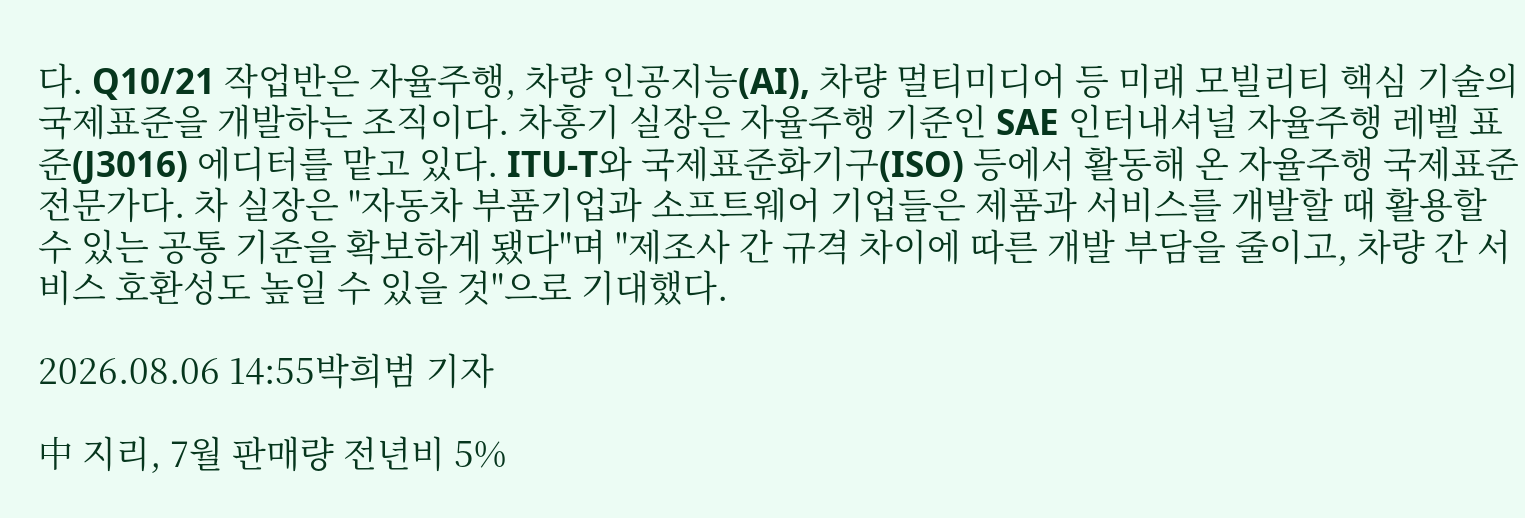다. Q10/21 작업반은 자율주행, 차량 인공지능(AI), 차량 멀티미디어 등 미래 모빌리티 핵심 기술의 국제표준을 개발하는 조직이다. 차홍기 실장은 자율주행 기준인 SAE 인터내셔널 자율주행 레벨 표준(J3016) 에디터를 맡고 있다. ITU-T와 국제표준화기구(ISO) 등에서 활동해 온 자율주행 국제표준 전문가다. 차 실장은 "자동차 부품기업과 소프트웨어 기업들은 제품과 서비스를 개발할 때 활용할 수 있는 공통 기준을 확보하게 됐다"며 "제조사 간 규격 차이에 따른 개발 부담을 줄이고, 차량 간 서비스 호환성도 높일 수 있을 것"으로 기대했다.

2026.08.06 14:55박희범 기자

中 지리, 7월 판매량 전년비 5%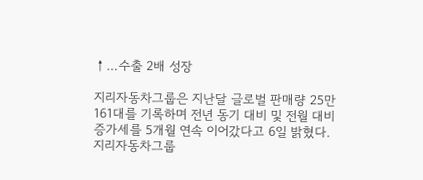↑…수출 2배 성장

지리자동차그룹은 지난달 글로벌 판매량 25만161대를 기록하며 전년 동기 대비 및 전월 대비 증가세를 5개월 연속 이어갔다고 6일 밝혔다. 지리자동차그룹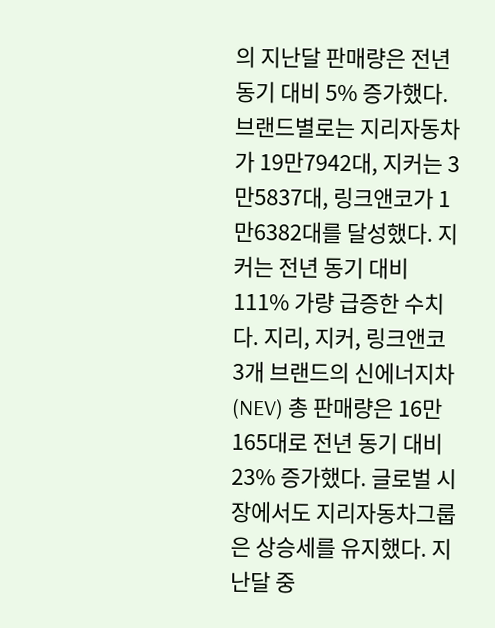의 지난달 판매량은 전년 동기 대비 5% 증가했다. 브랜드별로는 지리자동차가 19만7942대, 지커는 3만5837대, 링크앤코가 1만6382대를 달성했다. 지커는 전년 동기 대비 111% 가량 급증한 수치다. 지리, 지커, 링크앤코 3개 브랜드의 신에너지차(NEV) 총 판매량은 16만165대로 전년 동기 대비 23% 증가했다. 글로벌 시장에서도 지리자동차그룹은 상승세를 유지했다. 지난달 중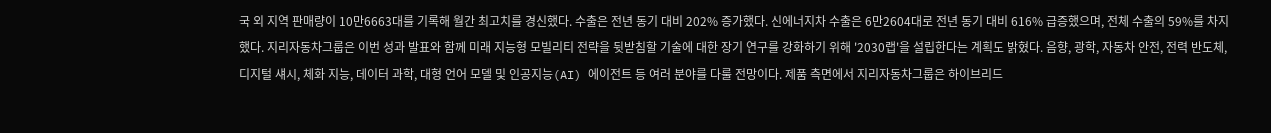국 외 지역 판매량이 10만6663대를 기록해 월간 최고치를 경신했다. 수출은 전년 동기 대비 202% 증가했다. 신에너지차 수출은 6만2604대로 전년 동기 대비 616% 급증했으며, 전체 수출의 59%를 차지했다. 지리자동차그룹은 이번 성과 발표와 함께 미래 지능형 모빌리티 전략을 뒷받침할 기술에 대한 장기 연구를 강화하기 위해 '2030랩'을 설립한다는 계획도 밝혔다. 음향, 광학, 자동차 안전, 전력 반도체, 디지털 섀시, 체화 지능, 데이터 과학, 대형 언어 모델 및 인공지능(AI) 에이전트 등 여러 분야를 다룰 전망이다. 제품 측면에서 지리자동차그룹은 하이브리드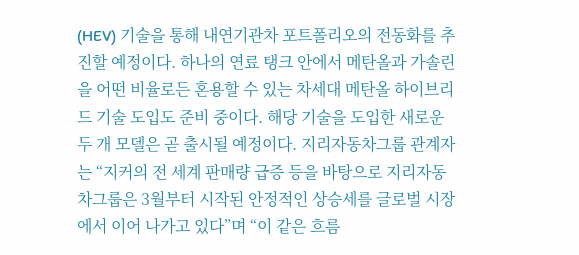(HEV) 기술을 통해 내연기관차 포트폴리오의 전동화를 추진할 예정이다. 하나의 연료 탱크 안에서 메탄올과 가솔린을 어떤 비율로든 혼용할 수 있는 차세대 메탄올 하이브리드 기술 도입도 준비 중이다. 해당 기술을 도입한 새로운 두 개 모델은 곧 출시될 예정이다. 지리자동차그룹 관계자는 “지커의 전 세계 판매량 급증 등을 바탕으로 지리자동차그룹은 3월부터 시작된 안정적인 상승세를 글로벌 시장에서 이어 나가고 있다”며 “이 같은 흐름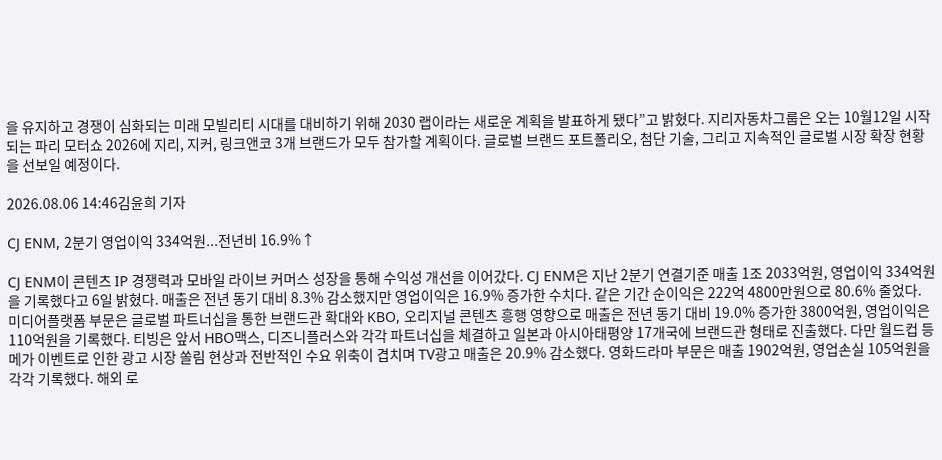을 유지하고 경쟁이 심화되는 미래 모빌리티 시대를 대비하기 위해 2030 랩이라는 새로운 계획을 발표하게 됐다”고 밝혔다. 지리자동차그룹은 오는 10월12일 시작되는 파리 모터쇼 2026에 지리, 지커, 링크앤코 3개 브랜드가 모두 참가할 계획이다. 글로벌 브랜드 포트폴리오, 첨단 기술, 그리고 지속적인 글로벌 시장 확장 현황을 선보일 예정이다.

2026.08.06 14:46김윤희 기자

CJ ENM, 2분기 영업이익 334억원...전년비 16.9%↑

CJ ENM이 콘텐츠 IP 경쟁력과 모바일 라이브 커머스 성장을 통해 수익성 개선을 이어갔다. CJ ENM은 지난 2분기 연결기준 매출 1조 2033억원, 영업이익 334억원을 기록했다고 6일 밝혔다. 매출은 전년 동기 대비 8.3% 감소했지만 영업이익은 16.9% 증가한 수치다. 같은 기간 순이익은 222억 4800만원으로 80.6% 줄었다. 미디어플랫폼 부문은 글로벌 파트너십을 통한 브랜드관 확대와 KBO, 오리지널 콘텐츠 흥행 영향으로 매출은 전년 동기 대비 19.0% 증가한 3800억원, 영업이익은 110억원을 기록했다. 티빙은 앞서 HBO맥스, 디즈니플러스와 각각 파트너십을 체결하고 일본과 아시아태평양 17개국에 브랜드관 형태로 진출했다. 다만 월드컵 등 메가 이벤트로 인한 광고 시장 쏠림 현상과 전반적인 수요 위축이 겹치며 TV광고 매출은 20.9% 감소했다. 영화드라마 부문은 매출 1902억원, 영업손실 105억원을 각각 기록했다. 해외 로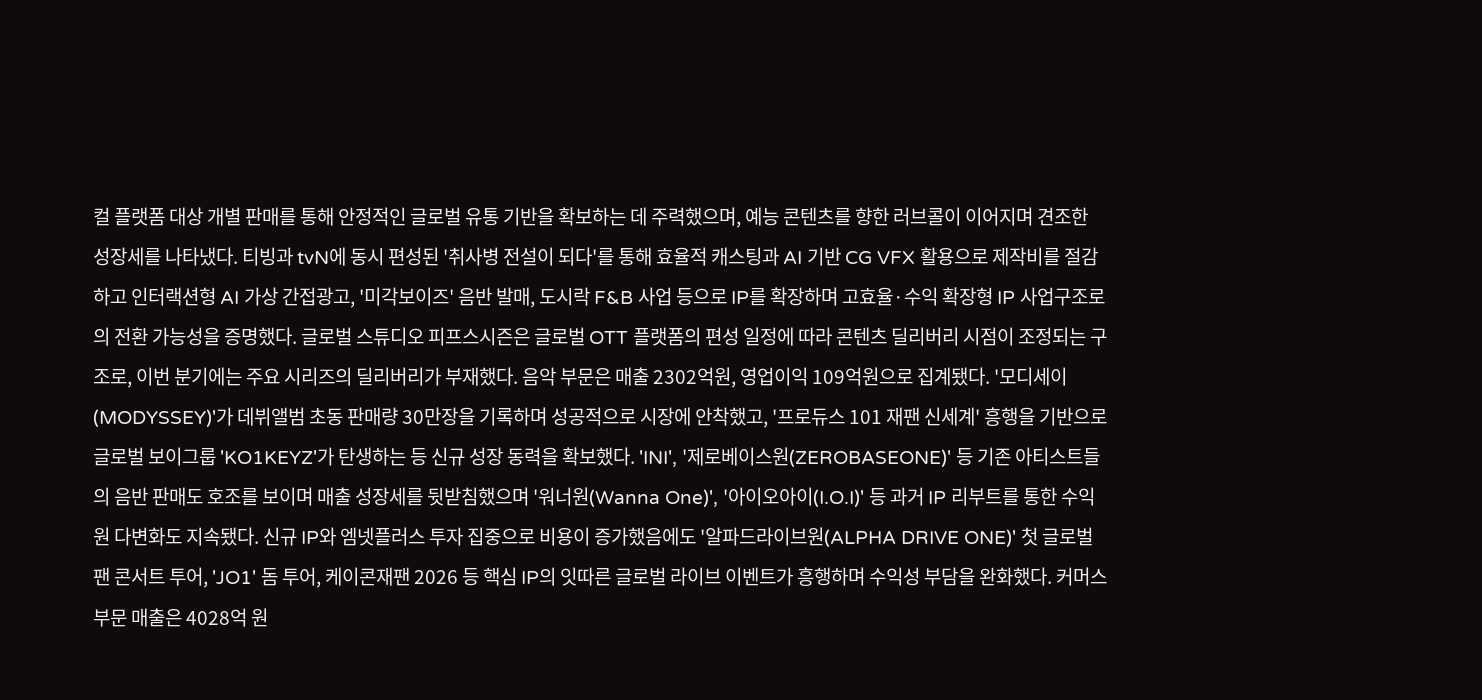컬 플랫폼 대상 개별 판매를 통해 안정적인 글로벌 유통 기반을 확보하는 데 주력했으며, 예능 콘텐츠를 향한 러브콜이 이어지며 견조한 성장세를 나타냈다. 티빙과 tvN에 동시 편성된 '취사병 전설이 되다'를 통해 효율적 캐스팅과 AI 기반 CG VFX 활용으로 제작비를 절감하고 인터랙션형 AI 가상 간접광고, '미각보이즈' 음반 발매, 도시락 F&B 사업 등으로 IP를 확장하며 고효율·수익 확장형 IP 사업구조로의 전환 가능성을 증명했다. 글로벌 스튜디오 피프스시즌은 글로벌 OTT 플랫폼의 편성 일정에 따라 콘텐츠 딜리버리 시점이 조정되는 구조로, 이번 분기에는 주요 시리즈의 딜리버리가 부재했다. 음악 부문은 매출 2302억원, 영업이익 109억원으로 집계됐다. '모디세이(MODYSSEY)'가 데뷔앨범 초동 판매량 30만장을 기록하며 성공적으로 시장에 안착했고, '프로듀스 101 재팬 신세계' 흥행을 기반으로 글로벌 보이그룹 'KO1KEYZ'가 탄생하는 등 신규 성장 동력을 확보했다. 'INI', '제로베이스원(ZEROBASEONE)' 등 기존 아티스트들의 음반 판매도 호조를 보이며 매출 성장세를 뒷받침했으며 '워너원(Wanna One)', '아이오아이(I.O.I)' 등 과거 IP 리부트를 통한 수익원 다변화도 지속됐다. 신규 IP와 엠넷플러스 투자 집중으로 비용이 증가했음에도 '알파드라이브원(ALPHA DRIVE ONE)' 첫 글로벌 팬 콘서트 투어, 'JO1' 돔 투어, 케이콘재팬 2026 등 핵심 IP의 잇따른 글로벌 라이브 이벤트가 흥행하며 수익성 부담을 완화했다. 커머스 부문 매출은 4028억 원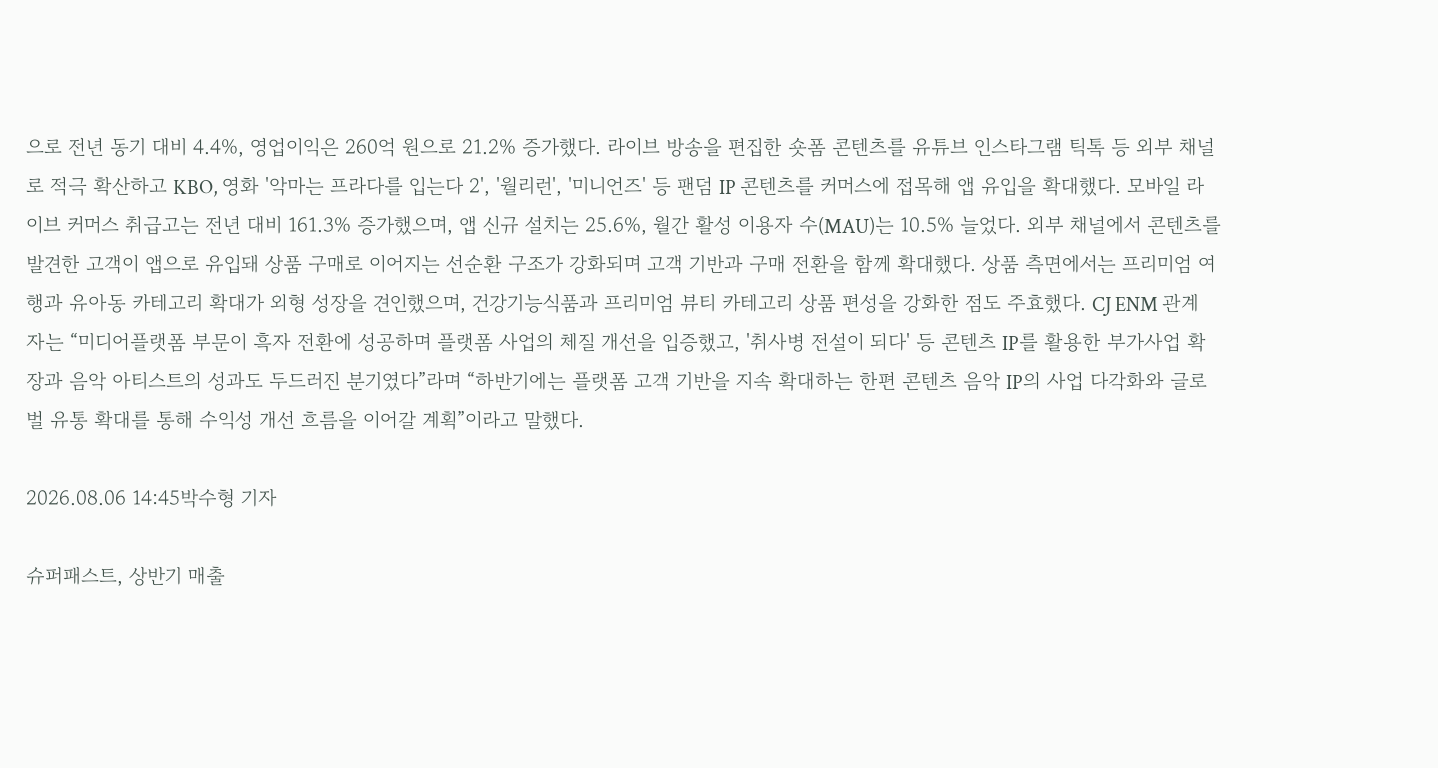으로 전년 동기 대비 4.4%, 영업이익은 260억 원으로 21.2% 증가했다. 라이브 방송을 편집한 숏폼 콘텐츠를 유튜브 인스타그램 틱톡 등 외부 채널로 적극 확산하고 KBO, 영화 '악마는 프라다를 입는다 2', '월리런', '미니언즈' 등 팬덤 IP 콘텐츠를 커머스에 접목해 앱 유입을 확대했다. 모바일 라이브 커머스 취급고는 전년 대비 161.3% 증가했으며, 앱 신규 설치는 25.6%, 월간 활성 이용자 수(MAU)는 10.5% 늘었다. 외부 채널에서 콘텐츠를 발견한 고객이 앱으로 유입돼 상품 구매로 이어지는 선순환 구조가 강화되며 고객 기반과 구매 전환을 함께 확대했다. 상품 측면에서는 프리미엄 여행과 유아동 카테고리 확대가 외형 성장을 견인했으며, 건강기능식품과 프리미엄 뷰티 카테고리 상품 편성을 강화한 점도 주효했다. CJ ENM 관계자는 “미디어플랫폼 부문이 흑자 전환에 성공하며 플랫폼 사업의 체질 개선을 입증했고, '취사병 전설이 되다' 등 콘텐츠 IP를 활용한 부가사업 확장과 음악 아티스트의 성과도 두드러진 분기였다”라며 “하반기에는 플랫폼 고객 기반을 지속 확대하는 한편 콘텐츠 음악 IP의 사업 다각화와 글로벌 유통 확대를 통해 수익성 개선 흐름을 이어갈 계획”이라고 말했다.

2026.08.06 14:45박수형 기자

슈퍼패스트, 상반기 매출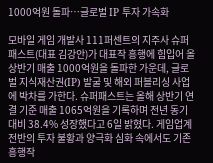1000억원 돌파…글로벌 IP 투자 가속화

모바일 게임 개발사 111퍼센트의 지주사 슈퍼패스트(대표 김강안)가 대표작 흥행에 힘입어 올 상반기 매출 1000억원을 돌파한 가운데, 글로벌 지식재산권(IP) 발굴 및 해외 퍼블리싱 사업에 박차를 가한다. 슈퍼패스트는 올해 상반기 연결 기준 매출 1065억원을 기록하며 전년 동기 대비 38.4% 성장했다고 6일 밝혔다. 게임업계 전반의 투자 불황과 양극화 심화 속에서도 기존 흥행작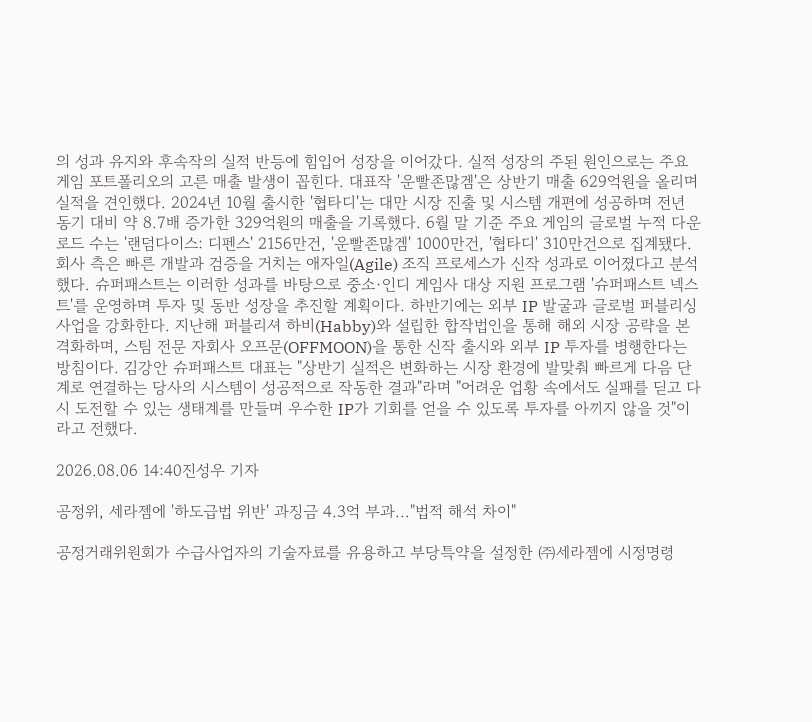의 성과 유지와 후속작의 실적 반등에 힘입어 성장을 이어갔다. 실적 성장의 주된 원인으로는 주요 게임 포트폴리오의 고른 매출 발생이 꼽힌다. 대표작 '운빨존많겜'은 상반기 매출 629억원을 올리며 실적을 견인했다. 2024년 10월 출시한 '협타디'는 대만 시장 진출 및 시스템 개편에 성공하며 전년 동기 대비 약 8.7배 증가한 329억원의 매출을 기록했다. 6월 말 기준 주요 게임의 글로벌 누적 다운로드 수는 '랜덤다이스: 디펜스' 2156만건, '운빨존많겜' 1000만건, '협타디' 310만건으로 집계됐다. 회사 측은 빠른 개발과 검증을 거치는 애자일(Agile) 조직 프로세스가 신작 성과로 이어졌다고 분석했다. 슈퍼패스트는 이러한 성과를 바탕으로 중소·인디 게임사 대상 지원 프로그램 '슈퍼패스트 넥스트'를 운영하며 투자 및 동반 성장을 추진할 계획이다. 하반기에는 외부 IP 발굴과 글로벌 퍼블리싱 사업을 강화한다. 지난해 퍼블리셔 하비(Habby)와 설립한 합작법인을 통해 해외 시장 공략을 본격화하며, 스팀 전문 자회사 오프문(OFFMOON)을 통한 신작 출시와 외부 IP 투자를 병행한다는 방침이다. 김강안 슈퍼패스트 대표는 "상반기 실적은 변화하는 시장 환경에 발맞춰 빠르게 다음 단계로 연결하는 당사의 시스템이 성공적으로 작동한 결과"라며 "어려운 업황 속에서도 실패를 딛고 다시 도전할 수 있는 생태계를 만들며 우수한 IP가 기회를 얻을 수 있도록 투자를 아끼지 않을 것"이라고 전했다.

2026.08.06 14:40진성우 기자

공정위, 세라젬에 '하도급법 위반' 과징금 4.3억 부과..."법적 해석 차이"

공정거래위원회가 수급사업자의 기술자료를 유용하고 부당특약을 설정한 ㈜세라젬에 시정명령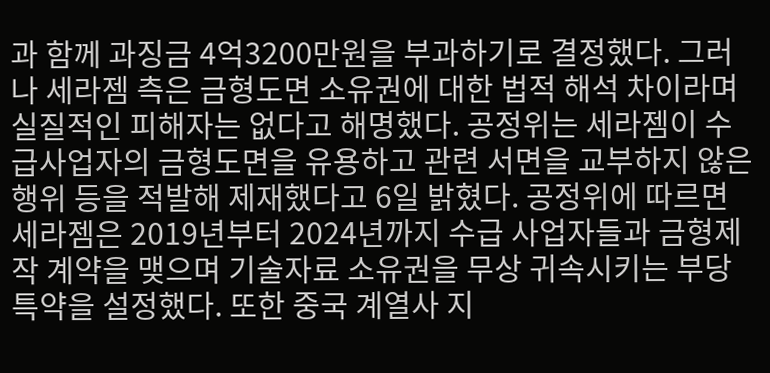과 함께 과징금 4억3200만원을 부과하기로 결정했다. 그러나 세라젬 측은 금형도면 소유권에 대한 법적 해석 차이라며 실질적인 피해자는 없다고 해명했다. 공정위는 세라젬이 수급사업자의 금형도면을 유용하고 관련 서면을 교부하지 않은 행위 등을 적발해 제재했다고 6일 밝혔다. 공정위에 따르면 세라젬은 2019년부터 2024년까지 수급 사업자들과 금형제작 계약을 맺으며 기술자료 소유권을 무상 귀속시키는 부당특약을 설정했다. 또한 중국 계열사 지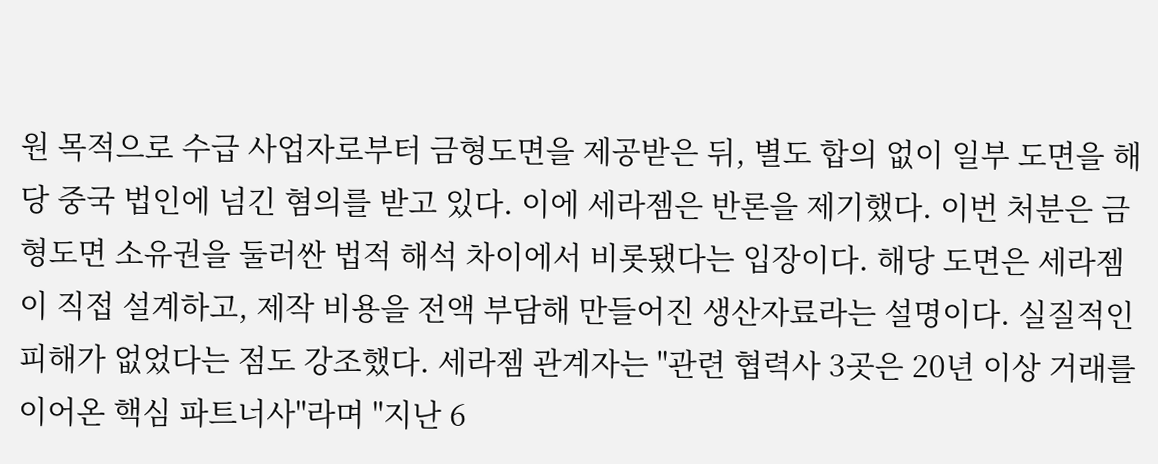원 목적으로 수급 사업자로부터 금형도면을 제공받은 뒤, 별도 합의 없이 일부 도면을 해당 중국 법인에 넘긴 혐의를 받고 있다. 이에 세라젬은 반론을 제기했다. 이번 처분은 금형도면 소유권을 둘러싼 법적 해석 차이에서 비롯됐다는 입장이다. 해당 도면은 세라젬이 직접 설계하고, 제작 비용을 전액 부담해 만들어진 생산자료라는 설명이다. 실질적인 피해가 없었다는 점도 강조했다. 세라젬 관계자는 "관련 협력사 3곳은 20년 이상 거래를 이어온 핵심 파트너사"라며 "지난 6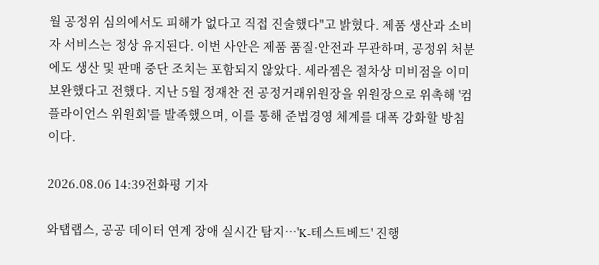월 공정위 심의에서도 피해가 없다고 직접 진술했다"고 밝혔다. 제품 생산과 소비자 서비스는 정상 유지된다. 이번 사안은 제품 품질·안전과 무관하며, 공정위 처분에도 생산 및 판매 중단 조치는 포함되지 않았다. 세라젬은 절차상 미비점을 이미 보완했다고 전했다. 지난 5월 정재찬 전 공정거래위원장을 위원장으로 위촉해 '컴플라이언스 위원회'를 발족했으며, 이를 통해 준법경영 체계를 대폭 강화할 방침이다.

2026.08.06 14:39전화평 기자

와탭랩스, 공공 데이터 연계 장애 실시간 탐지…'K-테스트베드' 진행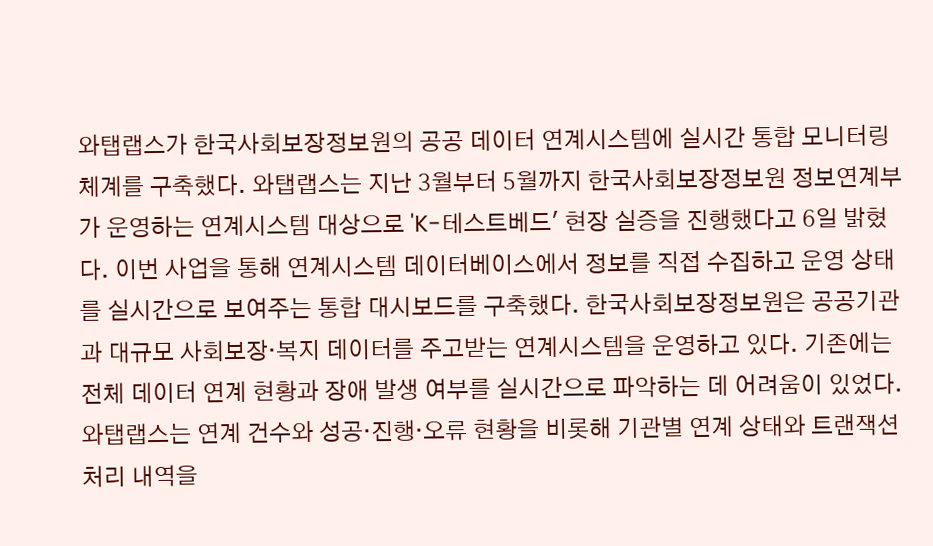와탭랩스가 한국사회보장정보원의 공공 데이터 연계시스템에 실시간 통합 모니터링 체계를 구축했다. 와탭랩스는 지난 3월부터 5월까지 한국사회보장정보원 정보연계부가 운영하는 연계시스템 대상으로 'K-테스트베드' 현장 실증을 진행했다고 6일 밝혔다. 이번 사업을 통해 연계시스템 데이터베이스에서 정보를 직접 수집하고 운영 상태를 실시간으로 보여주는 통합 대시보드를 구축했다. 한국사회보장정보원은 공공기관과 대규모 사회보장·복지 데이터를 주고받는 연계시스템을 운영하고 있다. 기존에는 전체 데이터 연계 현황과 장애 발생 여부를 실시간으로 파악하는 데 어려움이 있었다. 와탭랩스는 연계 건수와 성공·진행·오류 현황을 비롯해 기관별 연계 상태와 트랜잭션 처리 내역을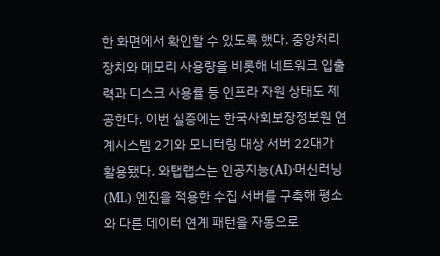한 화면에서 확인할 수 있도록 했다. 중앙처리장치와 메모리 사용량을 비롯해 네트워크 입출력과 디스크 사용률 등 인프라 자원 상태도 제공한다. 이번 실증에는 한국사회보장정보원 연계시스템 2기와 모니터링 대상 서버 22대가 활용됐다. 와탭랩스는 인공지능(AI)·머신러닝(ML) 엔진을 적용한 수집 서버를 구축해 평소와 다른 데이터 연계 패턴을 자동으로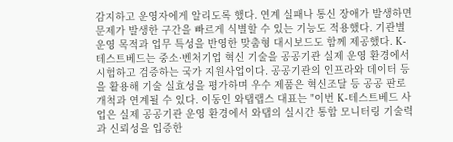감지하고 운영자에게 알리도록 했다. 연계 실패나 통신 장애가 발생하면 문제가 발생한 구간을 빠르게 식별할 수 있는 기능도 적용했다. 기관별 운영 목적과 업무 특성을 반영한 맞춤형 대시보드도 함께 제공했다. K-테스트베드는 중소·벤처기업 혁신 기술을 공공기관 실제 운영 환경에서 시험하고 검증하는 국가 지원사업이다. 공공기관의 인프라와 데이터 등을 활용해 기술 실효성을 평가하며 우수 제품은 혁신조달 등 공공 판로 개척과 연계될 수 있다. 이동인 와탭랩스 대표는 "이번 K-테스트베드 사업은 실제 공공기관 운영 환경에서 와탭의 실시간 통합 모니터링 기술력과 신뢰성을 입증한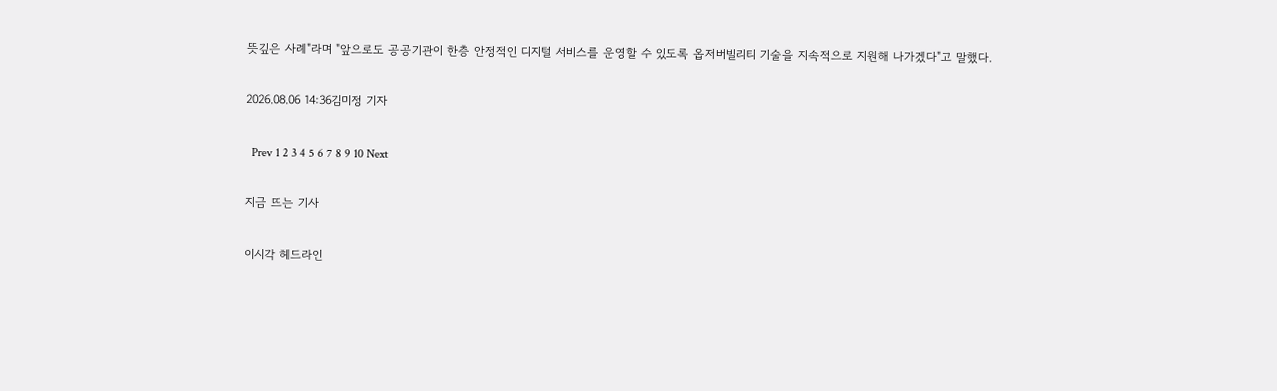뜻깊은 사례"라며 "앞으로도 공공기관이 한층 안정적인 디지털 서비스를 운영할 수 있도록 옵저버빌리티 기술을 지속적으로 지원해 나가겠다"고 말했다.

2026.08.06 14:36김미정 기자

  Prev 1 2 3 4 5 6 7 8 9 10 Next

지금 뜨는 기사

이시각 헤드라인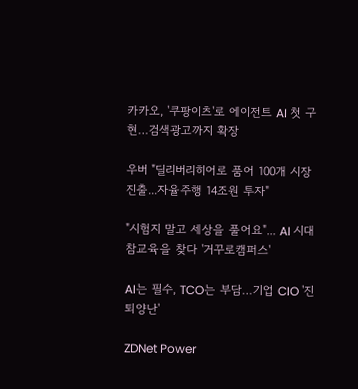카카오, '쿠팡이츠'로 에이전트 AI 첫 구현…검색광고까지 확장

우버 "딜리버리히어로 품어 100개 시장 진출...자율주행 14조원 투자"

"시험지 말고 세상을 풀어요"... AI 시대 참교육을 찾다 '거꾸로캠퍼스'

AI는 필수, TCO는 부담…기업 CIO '진퇴양난'

ZDNet Power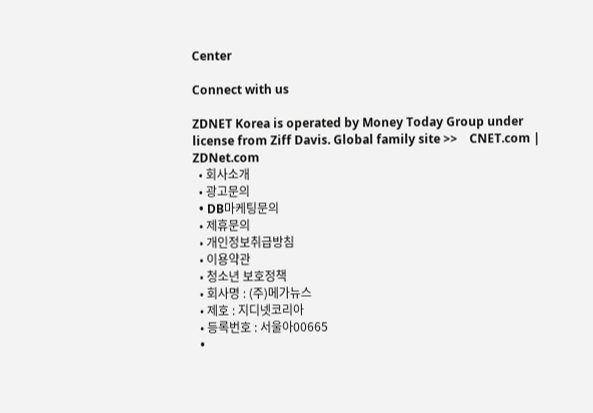Center

Connect with us

ZDNET Korea is operated by Money Today Group under license from Ziff Davis. Global family site >>    CNET.com | ZDNet.com
  • 회사소개
  • 광고문의
  • DB마케팅문의
  • 제휴문의
  • 개인정보취급방침
  • 이용약관
  • 청소년 보호정책
  • 회사명 : (주)메가뉴스
  • 제호 : 지디넷코리아
  • 등록번호 : 서울아00665
  •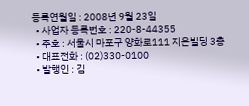등록연월일 : 2008년 9월 23일
  • 사업자 등록번호 : 220-8-44355
  • 주호 : 서울시 마포구 양화로111 지은빌딩 3층
  • 대표전화 : (02)330-0100
  • 발행인 : 김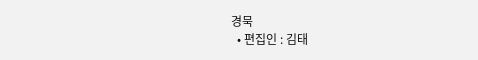경묵
  • 편집인 : 김태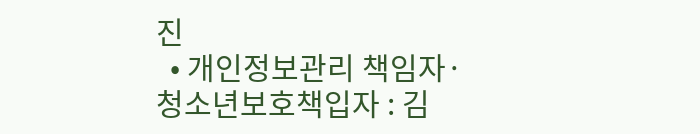진
  • 개인정보관리 책임자·청소년보호책입자 : 김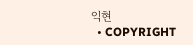익현
  • COPYRIGHT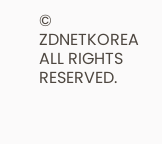© ZDNETKOREA ALL RIGHTS RESERVED.